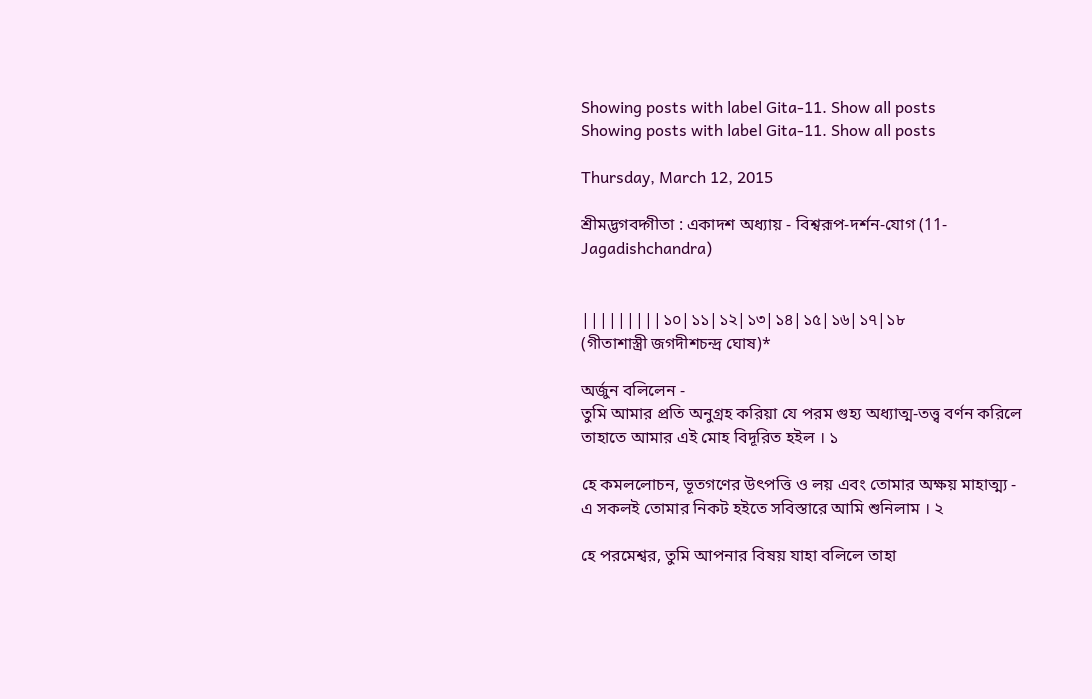Showing posts with label Gita-11. Show all posts
Showing posts with label Gita-11. Show all posts

Thursday, March 12, 2015

শ্রীমদ্ভগবদ্গীতা : একাদশ অধ্যায় - বিশ্বরূপ-দর্শন-যোগ (11-Jagadishchandra)


|||||||||১০|১১|১২|১৩|১৪|১৫|১৬|১৭|১৮
(গীতাশাস্ত্রী জগদীশচন্দ্র ঘোষ)*

অর্জুন বলিলেন -
তুমি আমার প্রতি অনুগ্রহ করিয়া যে পরম গুহ্য অধ্যাত্ম-তত্ত্ব বর্ণন করিলে তাহাতে আমার এই মোহ বিদূরিত হইল । ১

হে কমললোচন, ভূতগণের উৎপত্তি ও লয় এবং তোমার অক্ষয় মাহাত্ম্য - এ সকলই তোমার নিকট হইতে সবিস্তারে আমি শুনিলাম । ২

হে পরমেশ্বর, তুমি আপনার বিষয় যাহা বলিলে তাহা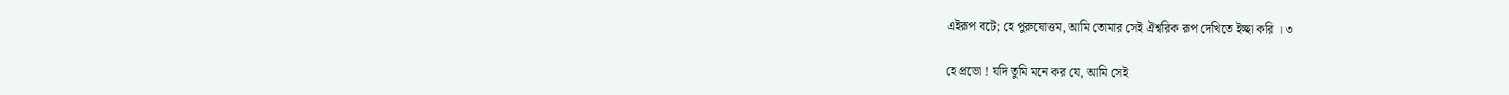এইরূপ বটে; হে পুরুষোত্তম, আমি তোমার সেই ঐশ্বরিক রূপ দেখিতে ইচ্ছা করি । ৩

হে প্রভো ! যদি তুমি মনে কর যে, আমি সেই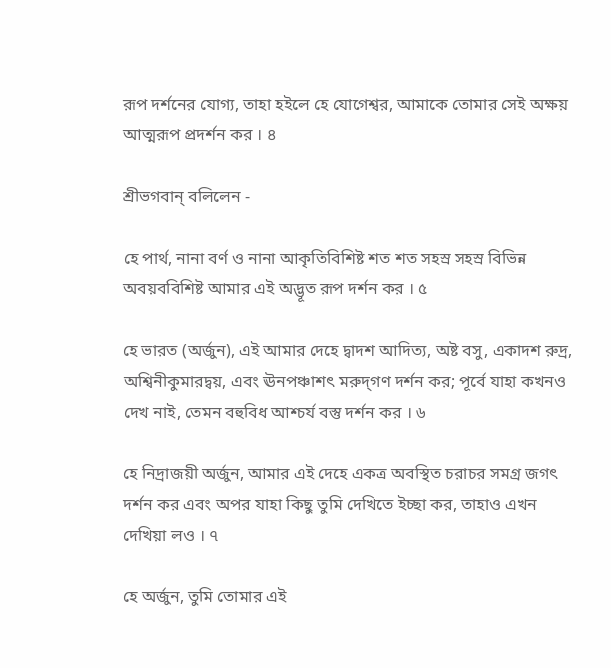রূপ দর্শনের যোগ্য, তাহা হইলে হে যোগেশ্বর, আমাকে তোমার সেই অক্ষয় আত্মরূপ প্রদর্শন কর । ৪

শ্রীভগবান্‌ বলিলেন -

হে পার্থ, নানা বর্ণ ও নানা আকৃতিবিশিষ্ট শত শত সহস্র সহস্র বিভিন্ন অবয়ববিশিষ্ট আমার এই অদ্ভূত রূপ দর্শন কর । ৫

হে ভারত (অর্জুন), এই আমার দেহে দ্বাদশ আদিত্য, অষ্ট বসু, একাদশ রুদ্র, অশ্বিনীকুমারদ্বয়, এবং ঊনপঞ্চাশৎ মরুদ্‌গণ দর্শন কর; পূর্বে যাহা কখনও দেখ নাই, তেমন বহুবিধ আশ্চর্য বস্তু দর্শন কর । ৬

হে নিদ্রাজয়ী অর্জুন, আমার এই দেহে একত্র অবস্থিত চরাচর সমগ্র জগৎ দর্শন কর এবং অপর যাহা কিছু তুমি দেখিতে ইচ্ছা কর, তাহাও এখন দেখিয়া লও । ৭

হে অর্জুন, তুমি তোমার এই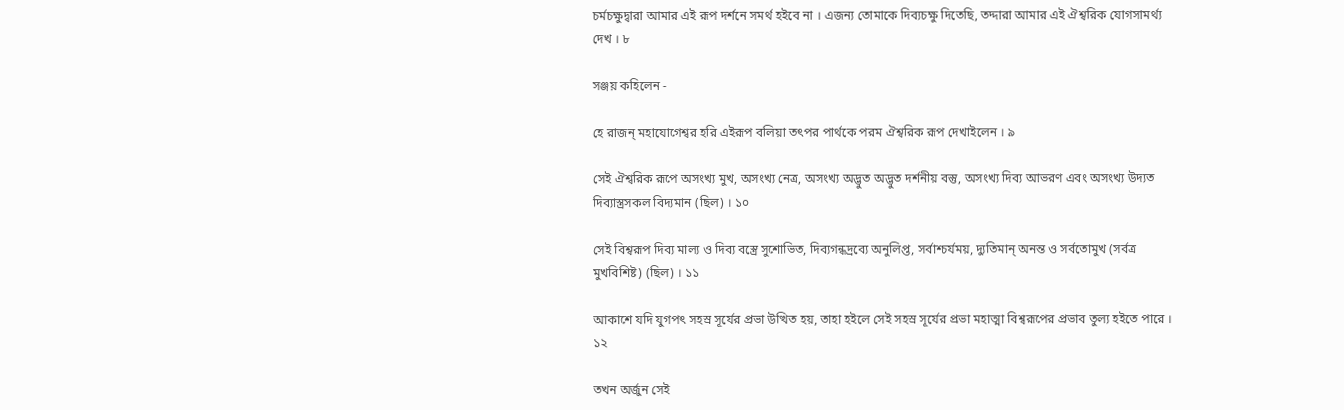চর্মচক্ষুদ্বারা আমার এই রূপ দর্শনে সমর্থ হইবে না । এজন্য তোমাকে দিব্যচক্ষু দিতেছি, তদ্দারা আমার এই ঐশ্বরিক যোগসামর্থ্য দেখ । ৮

সঞ্জয় কহিলেন -

হে রাজন্‌ মহাযোগেশ্বর হরি এইরূপ বলিয়া তৎপর পার্থকে পরম ঐশ্বরিক রূপ দেখাইলেন । ৯

সেই ঐশ্বরিক রূপে অসংখ্য মুখ, অসংখ্য নেত্র, অসংখ্য অদ্ভুত অদ্ভুত দর্শনীয় বস্তু, অসংখ্য দিব্য আভরণ এবং অসংখ্য উদ্যত দিব্যাস্ত্রসকল বিদ্যমান (ছিল) । ১০

সেই বিশ্বরূপ দিব্য মাল্য ও দিব্য বস্ত্রে সুশোভিত, দিব্যগন্ধদ্রব্যে অনুলিপ্ত, সর্বাশ্চর্যময়, দ্যুতিমান্‌ অনন্ত ও সর্বতোমুখ (সর্বত্র মুখবিশিষ্ট) (ছিল) । ১১

আকাশে যদি যুগপৎ সহস্র সূর্যের প্রভা উত্থিত হয়, তাহা হইলে সেই সহস্র সূর্যের প্রভা মহাত্মা বিশ্বরূপের প্রভাব তুল্য হইতে পারে । ১২

তখন অর্জুন সেই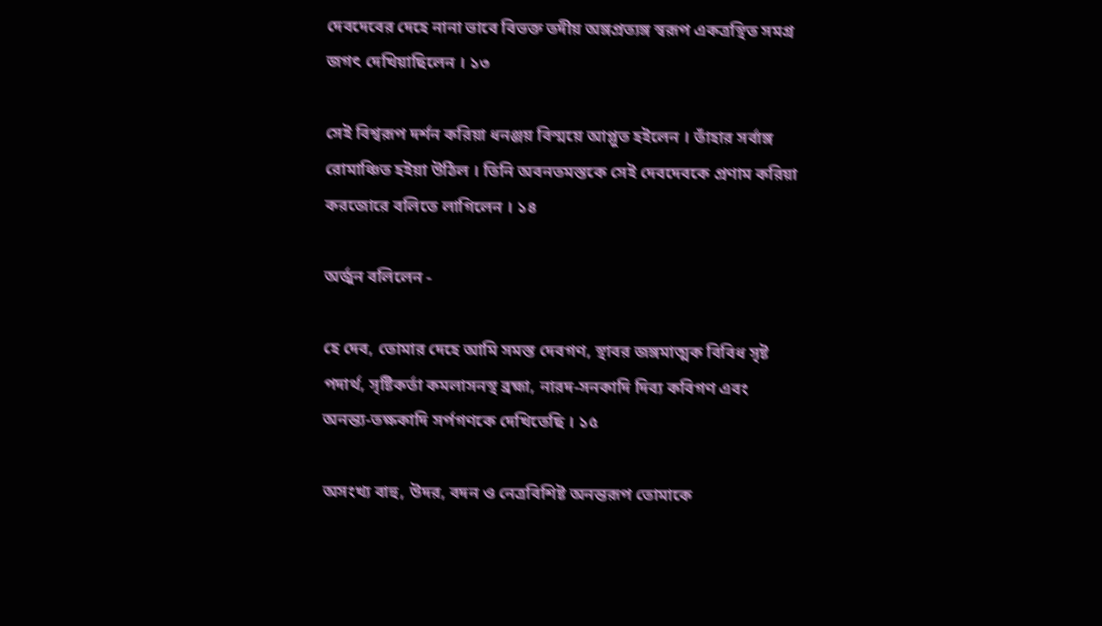দেবদেবের দেহে নানা ভাবে বিভক্ত তদীয় অঙ্গপ্রত্যঙ্গ স্বরূপ একত্রস্থিত সমগ্র জগৎ দেখিয়াছিলেন । ১৩

সেই বিশ্বরূপ দর্শন করিয়া ধনঞ্জয় বিস্ময়ে আপ্লুত হইলেন । তাঁহার সর্বাঙ্গ রোমাঞ্চিত হইয়া উঠিল । তিনি অবনতমস্তকে সেই দেবদেবকে প্রণাম করিয়া করজোরে বলিতে লাগিলেন । ১৪

অর্জুন বলিলেন -

হে দেব, তোমার দেহে আমি সমস্ত দেবগণ, স্থাবর জঙ্গমাত্মক বিবিধ সৃষ্ট পদার্থ, সৃষ্টিকর্তা কমলাসনস্থ ব্রহ্মা, নারদ-সনকাদি দিব্য কবিগণ এবং অনন্ত্য-তক্ষকাদি সর্পগণকে দেখিতেছি । ১৫

অসংখ্য বাহু, উদর, বদন ও নেত্রবিশিষ্ট অনন্তরূপ তোমাকে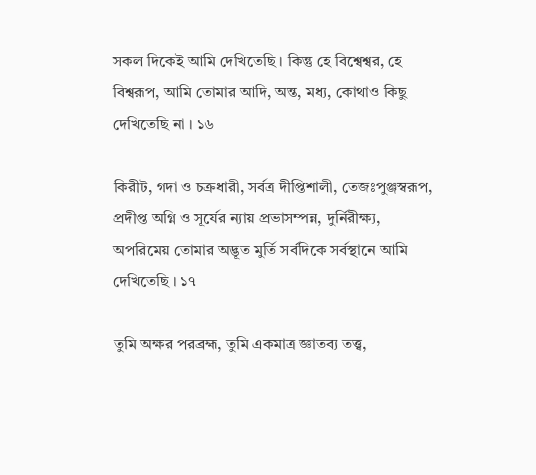সকল দিকেই আমি দেখিতেছি । কিন্তু হে বিশ্বেশ্বর, হে বিশ্বরূপ, আমি তোমার আদি, অন্ত, মধ্য, কোথাও কিছু দেখিতেছি না । ১৬

কিরীট, গদা ও চক্রধারী, সর্বত্র দীপ্তিশালী, তেজঃপুঞ্জস্বরূপ, প্রদীপ্ত অগ্নি ও সূর্যের ন্যায় প্রভাসম্পন্ন, দুর্নিরীক্ষ্য, অপরিমেয় তোমার অদ্ভূত মুর্তি সর্বদিকে সর্বস্থানে আমি দেখিতেছি । ১৭

তুমি অক্ষর পরব্রহ্ম, তুমি একমাত্র জ্ঞাতব্য তত্ত্ব,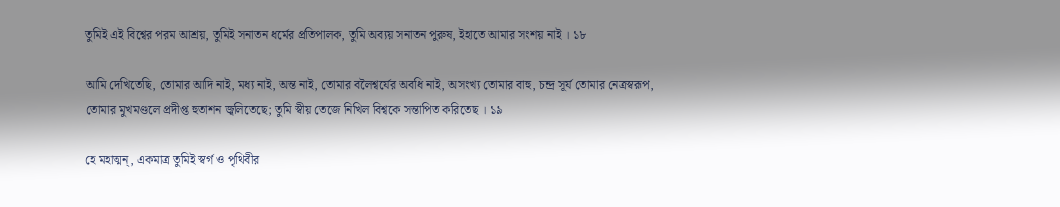তুমিই এই বিশ্বের পরম আশ্রয়, তুমিই সনাতন ধর্মের প্রতিপালক, তুমি অব্যয় সনাতন পুরুষ, ইহাতে আমার সংশয় নাই । ১৮

আমি দেখিতেছি, তোমার আদি নাই, মধ্য নাই, অন্ত নাই, তোমার বলৈশ্বর্যের অবধি নাই, অসংখ্য তোমার বাহু, চন্দ্র সূর্য তোমার নেত্রস্বরূপ, তোমার মুখমণ্ডলে প্রদীপ্ত হুতাশন জ্বলিতেছে; তুমি স্বীয় তেজে নিখিল বিশ্বকে সন্তাপিত করিতেছ । ১৯

হে মহাত্মন্‌, একমাত্র তুমিই স্বর্গ ও পৃথিবীর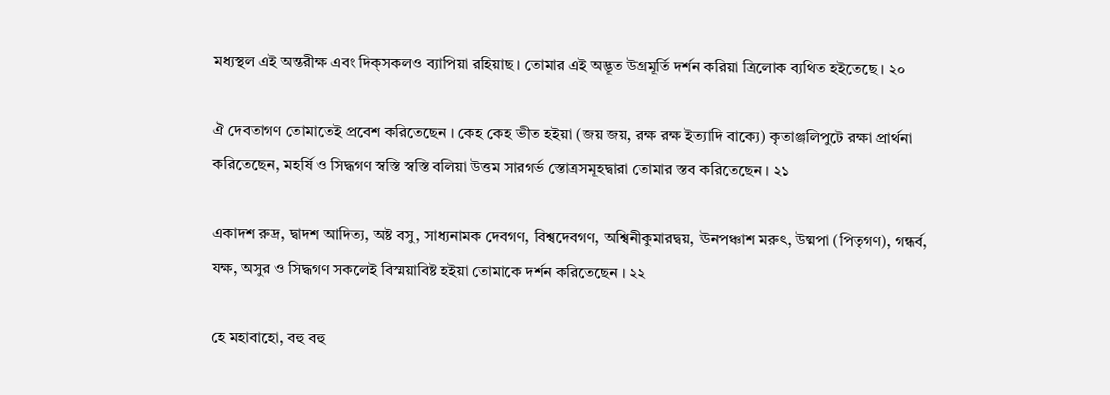মধ্যস্থল এই অন্তরীক্ষ এবং দিক্‌সকলও ব্যাপিয়া রহিয়াছ । তোমার এই অদ্ভূত উগ্রমূর্তি দর্শন করিয়া ত্রিলোক ব্যথিত হইতেছে । ২০

ঐ দেবতাগণ তোমাতেই প্রবেশ করিতেছেন । কেহ কেহ ভীত হইয়া (জয় জয়, রক্ষ রক্ষ ইত্যাদি বাক্যে) কৃতাঞ্জলিপুটে রক্ষা প্রার্থনা করিতেছেন, মহর্ষি ও সিদ্ধগণ স্বস্তি স্বস্তি বলিয়া উত্তম সারগর্ভ স্তোত্রসমূহদ্বারা তোমার স্তব করিতেছেন । ২১

একাদশ রুদ্র, দ্বাদশ আদিত্য, অষ্ট বসু, সাধ্যনামক দেবগণ, বিশ্বদেবগণ, অশ্বিনীকুমারদ্বয়, ঊনপঞ্চাশ মরুৎ, উষ্মপা (পিতৃগণ), গন্ধর্ব, যক্ষ, অসুর ও সিদ্ধগণ সকলেই বিস্ময়াবিষ্ট হইয়া তোমাকে দর্শন করিতেছেন । ২২

হে মহাবাহো, বহু বহু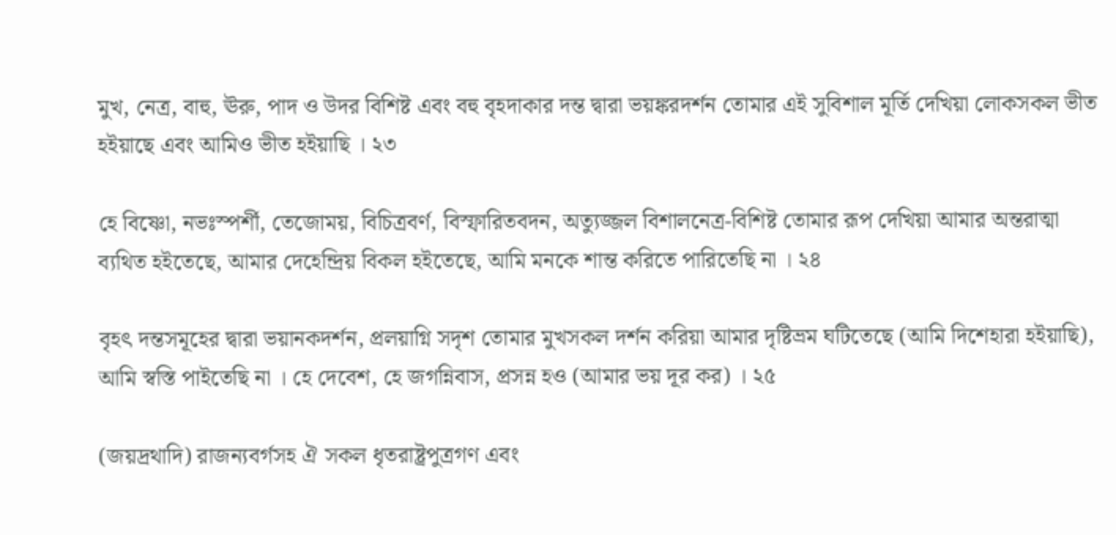মুখ, নেত্র, বাহু, ঊরু, পাদ ও উদর বিশিষ্ট এবং বহু বৃহদাকার দন্ত দ্বারা ভয়ঙ্করদর্শন তোমার এই সুবিশাল মূর্তি দেখিয়া লোকসকল ভীত হইয়াছে এবং আমিও ভীত হইয়াছি । ২৩

হে বিষ্ণো, নভঃস্পর্শী, তেজোময়, বিচিত্রবর্ণ, বিস্ফারিতবদন, অত্যুজ্জল বিশালনেত্র-বিশিষ্ট তোমার রূপ দেখিয়া আমার অন্তরাত্মা ব্যথিত হইতেছে, আমার দেহেন্দ্রিয় বিকল হইতেছে, আমি মনকে শান্ত করিতে পারিতেছি না । ২৪

বৃহৎ দন্তসমূহের দ্বারা ভয়ানকদর্শন, প্রলয়াগ্নি সদৃশ তোমার মুখসকল দর্শন করিয়া আমার দৃষ্টিভ্রম ঘটিতেছে (আমি দিশেহারা হইয়াছি), আমি স্বস্তি পাইতেছি না । হে দেবেশ, হে জগন্নিবাস, প্রসন্ন হও (আমার ভয় দূর কর) । ২৫

(জয়দ্রথাদি) রাজন্যবর্গসহ ঐ সকল ধৃতরাষ্ট্রপুত্রগণ এবং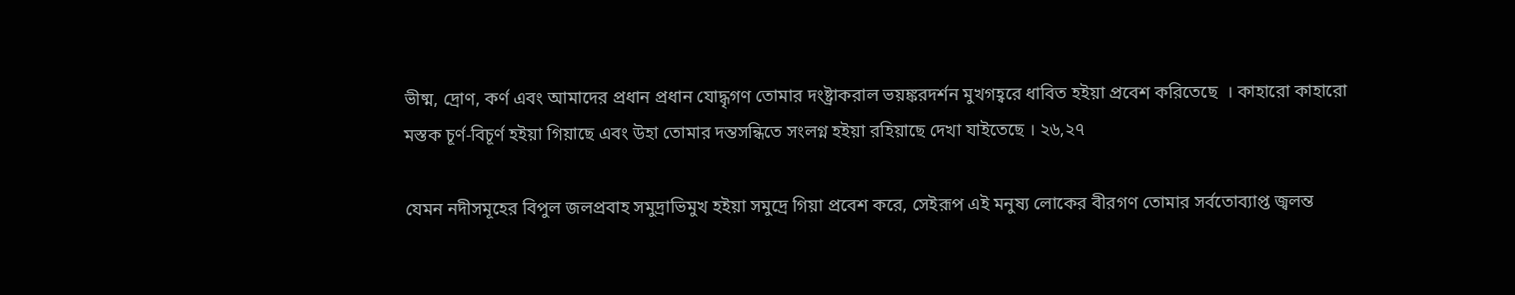ভীষ্ম, দ্রোণ, কর্ণ এবং আমাদের প্রধান প্রধান যোদ্ধৃগণ তোমার দংষ্ট্রাকরাল ভয়ঙ্করদর্শন মুখগহ্বরে ধাবিত হইয়া প্রবেশ করিতেছে  । কাহারো কাহারো মস্তক চূর্ণ-বিচূর্ণ হইয়া গিয়াছে এবং উহা তোমার দন্তসন্ধিতে সংলগ্ন হইয়া রহিয়াছে দেখা যাইতেছে । ২৬,২৭

যেমন নদীসমূহের বিপুল জলপ্রবাহ সমুদ্রাভিমুখ হইয়া সমুদ্রে গিয়া প্রবেশ করে, সেইরূপ এই মনুষ্য লোকের বীরগণ তোমার সর্বতোব্যাপ্ত জ্বলন্ত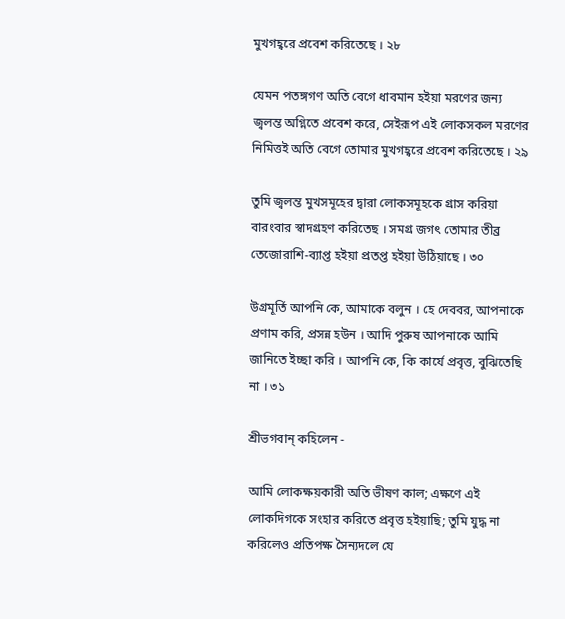মুখগহ্বরে প্রবেশ করিতেছে । ২৮

যেমন পতঙ্গগণ অতি বেগে ধাবমান হইয়া মরণের জন্য জ্বলন্ত অগ্নিতে প্রবেশ করে, সেইরূপ এই লোকসকল মরণের নিমিত্তই অতি বেগে তোমার মুখগহ্বরে প্রবেশ করিতেছে । ২৯

তুমি জ্বলন্ত মুখসমূহের দ্বারা লোকসমূহকে গ্রাস করিয়া বারংবার স্বাদগ্রহণ করিতেছ । সমগ্র জগৎ তোমার তীব্র তেজোরাশি-ব্যাপ্ত হইয়া প্রতপ্ত হইয়া উঠিয়াছে । ৩০

উগ্রমূর্তি আপনি কে, আমাকে বলুন । হে দেববর, আপনাকে প্রণাম করি, প্রসন্ন হউন । আদি পুরুষ আপনাকে আমি জানিতে ইচ্ছা করি । আপনি কে, কি কার্যে প্রবৃত্ত, বুঝিতেছি না । ৩১

শ্রীভগবান্‌ কহিলেন -

আমি লোকক্ষয়কারী অতি ভীষণ কাল; এক্ষণে এই লোকদিগকে সংহার করিতে প্রবৃত্ত হইয়াছি; তুমি যুদ্ধ না করিলেও প্রতিপক্ষ সৈন্যদলে যে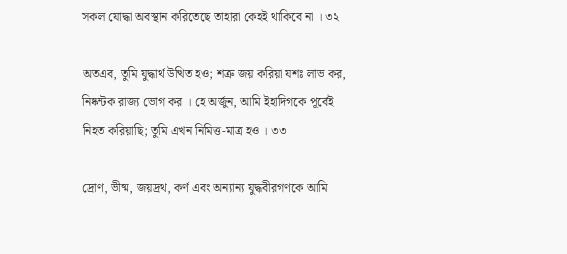সকল যোদ্ধা অবস্থান করিতেছে তাহারা কেহই থাকিবে না । ৩২

অতএব, তুমি যুদ্ধার্থ উত্থিত হও; শত্রু জয় করিয়া যশঃ লাভ কর, নিষ্কন্টক রাজ্য ভোগ কর । হে অর্জুন, আমি ইহাদিগকে পূর্বেই নিহত করিয়াছি; তুমি এখন নিমিত্ত-মাত্র হও । ৩৩

দ্রোণ, ভীষ্ম, জয়দ্রথ, কর্ণ এবং অন্যান্য যুদ্ধবীরগণকে আমি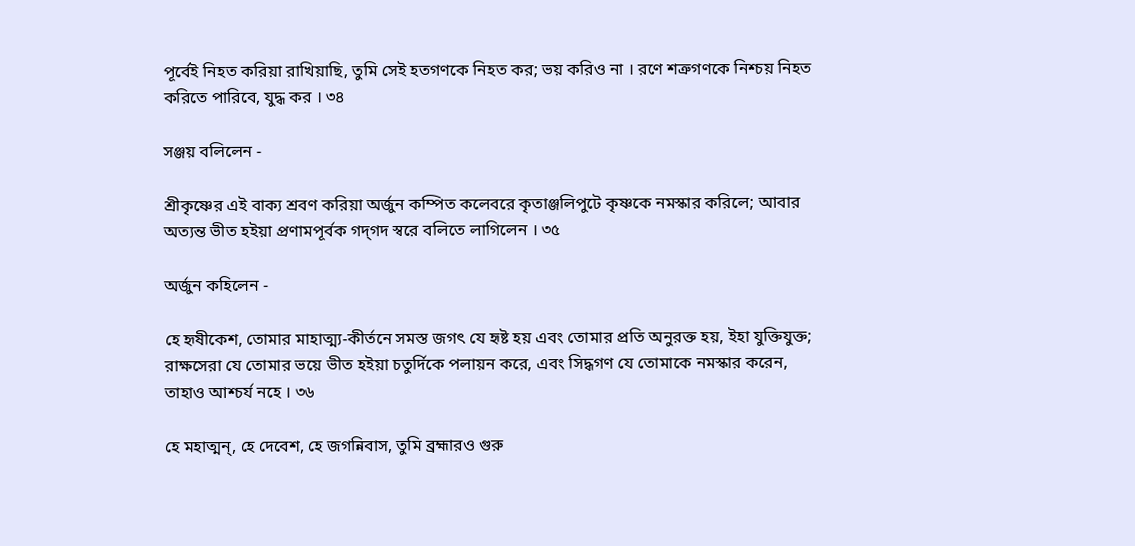পূর্বেই নিহত করিয়া রাখিয়াছি, তুমি সেই হতগণকে নিহত কর; ভয় করিও না । রণে শত্রুগণকে নিশ্চয় নিহত করিতে পারিবে, যুদ্ধ কর । ৩৪

সঞ্জয় বলিলেন -

শ্রীকৃষ্ণের এই বাক্য শ্রবণ করিয়া অর্জুন কম্পিত কলেবরে কৃতাঞ্জলিপুটে কৃষ্ণকে নমস্কার করিলে; আবার অত্যন্ত ভীত হইয়া প্রণামপূর্বক গদ্‌গদ স্বরে বলিতে লাগিলেন । ৩৫

অর্জুন কহিলেন -

হে হৃষীকেশ, তোমার মাহাত্ম্য-কীর্তনে সমস্ত জগৎ যে হৃষ্ট হয় এবং তোমার প্রতি অনুরক্ত হয়, ইহা যুক্তিযুক্ত; রাক্ষসেরা যে তোমার ভয়ে ভীত হইয়া চতুর্দিকে পলায়ন করে, এবং সিদ্ধগণ যে তোমাকে নমস্কার করেন, তাহাও আশ্চর্য নহে । ৩৬

হে মহাত্মন্‌, হে দেবেশ, হে জগন্নিবাস, তুমি ব্রহ্মারও গুরু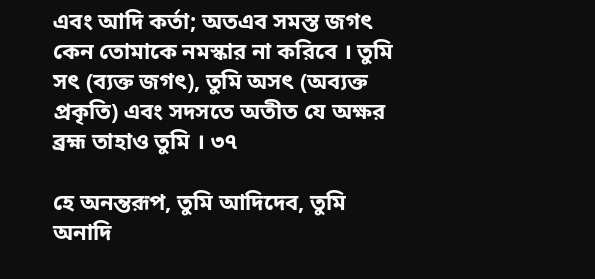এবং আদি কর্তা; অতএব সমস্ত জগৎ কেন তোমাকে নমস্কার না করিবে । তুমি সৎ (ব্যক্ত জগৎ), তুমি অসৎ (অব্যক্ত প্রকৃতি) এবং সদসতে অতীত যে অক্ষর ব্রহ্ম তাহাও তুমি । ৩৭

হে অনন্তরূপ, তুমি আদিদেব, তুমি অনাদি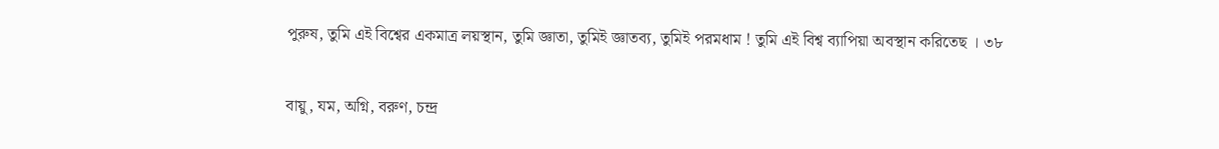পুরুষ, তুমি এই বিশ্বের একমাত্র লয়স্থান, তুমি জ্ঞাতা, তুমিই জ্ঞাতব্য, তুমিই পরমধাম ! তুমি এই বিশ্ব ব্যাপিয়া অবস্থান করিতেছ । ৩৮

বায়ু, যম, অগ্নি, বরুণ, চন্দ্র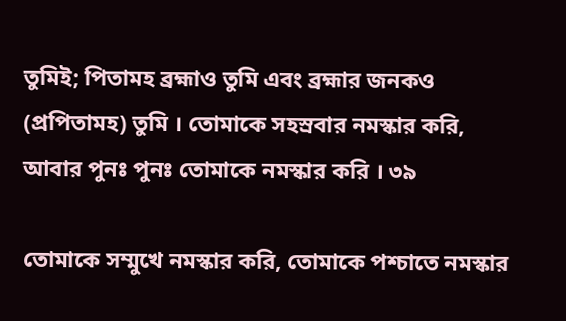তুমিই; পিতামহ ব্রহ্মাও তুমি এবং ব্রহ্মার জনকও (প্রপিতামহ) তুমি । তোমাকে সহস্রবার নমস্কার করি, আবার পুনঃ পুনঃ তোমাকে নমস্কার করি । ৩৯

তোমাকে সম্মুখে নমস্কার করি, তোমাকে পশ্চাতে নমস্কার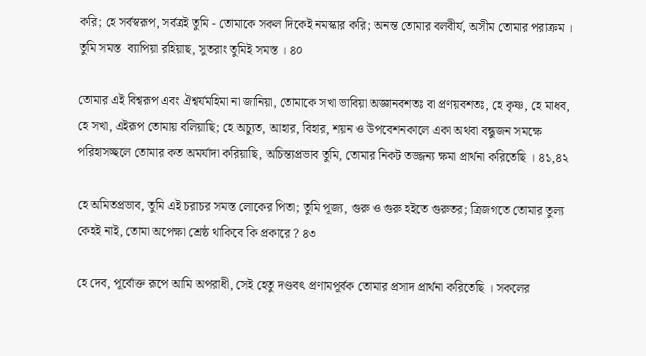করি; হে সর্বস্বরূপ, সর্বত্রই তুমি - তোমাকে সকল দিকেই নমস্কার করি; অনন্ত তোমার বলবীর্য, অসীম তোমার পরাক্রম । তুমি সমস্ত  ব্যাপিয়া রহিয়াছ, সুতরাং তুমিই সমস্ত । ৪০

তোমার এই বিশ্বরূপ এবং ঐশ্বর্যমহিমা না জানিয়া, তোমাকে সখা ভাবিয়া অজ্ঞানবশতঃ বা প্রণয়বশতঃ, হে কৃষ্ণ, হে মাধব, হে সখা, এইরূপ তোমায় বলিয়াছি; হে অচ্যুত, আহার, বিহার, শয়ন ও উপবেশনকালে একা অথবা বন্ধুজন সমক্ষে পরিহাসচ্ছলে তোমার কত অমর্যাদা করিয়াছি, অচিন্ত্যপ্রভাব তুমি, তোমার নিকট তজ্জন্য ক্ষমা প্রার্থনা করিতেছি । ৪১,৪২

হে অমিতপ্রভাব, তুমি এই চরাচর সমস্ত লোকের পিতা; তুমি পূজ্য, গুরু ও গুরু হইতে গুরুতর; ত্রিজগতে তোমার তুল্য কেহই নাই, তোমা অপেক্ষা শ্রেষ্ঠ থাকিবে কি প্রকারে ? ৪৩

হে দেব, পূর্বোক্ত রূপে আমি অপরাধী, সেই হেতু দণ্ডবৎ প্রণামপূর্বক তোমার প্রসাদ প্রার্থনা করিতেছি । সকলের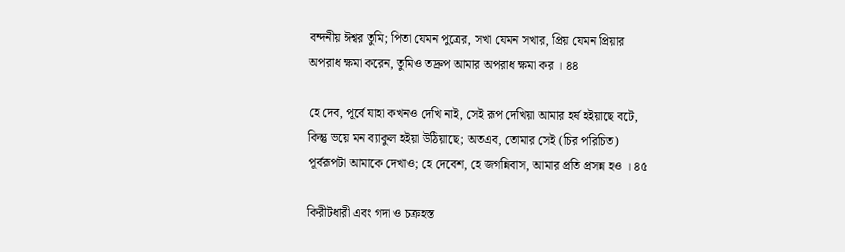বন্দনীয় ঈশ্বর তুমি; পিতা যেমন পুত্রের, সখা যেমন সখার, প্রিয় যেমন প্রিয়ার অপরাধ ক্ষমা করেন, তুমিও তদ্রুপ আমার অপরাধ ক্ষমা কর । ৪৪

হে দেব, পূর্বে যাহা কখনও দেখি নাই, সেই রূপ দেখিয়া আমার হর্ষ হইয়াছে বটে, কিন্তু ভয়ে মন ব্যাকুল হইয়া উঠিয়াছে; অতএব, তোমার সেই (চির পরিচিত) পূর্বরূপটা আমাকে দেখাও; হে দেবেশ, হে জগন্নিবাস, আমার প্রতি প্রসন্ন হও । ৪৫

কিরীটধারী এবং গদা ও চক্রহস্ত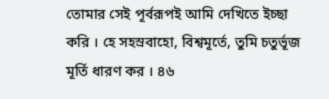তোমার সেই পূর্বরূপই আমি দেখিতে ইচ্ছা করি । হে সহস্রবাহো, বিশ্বমূর্তে, তুমি চতুর্ভূজ মূর্তি ধারণ কর । ৪৬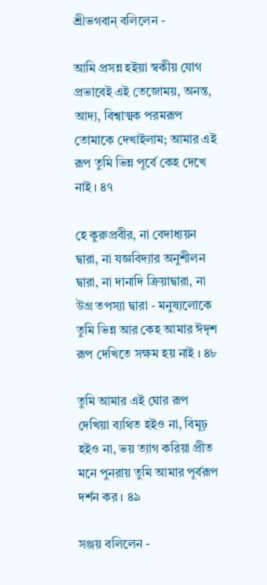শ্রীভগবান্‌ বলিলেন -

আমি প্রসন্ন হইয়া স্বকীয় যোগ প্রভাবেই এই তেজোময়, অনন্ত, আদ্য, বিশ্বাত্মক পরমরূপ তোমাকে দেখাইলাম; আমার এই রূপ তুমি ভিন্ন পূর্বে কেহ দেখে নাই । ৪৭

হে কুরুপ্রবীর, না বেদাধ্যয়ন দ্বারা, না যজ্ঞবিদ্যার অনুশীলন দ্বারা, না দানাদি ক্রিয়াদ্বারা, না উগ্র তপস্যা দ্বারা - মনুষ্যলোকে তুমি ভিন্ন আর কেহ আমার ঈদৃশ রূপ দেখিতে সক্ষম হয় নাই । ৪৮

তুমি আমার এই ঘোর রূপ দেখিয়া ব্যথিত হইও না, বিমূঢ় হইও না, ভয় ত্যাগ করিয়া প্রীত মনে পুনরায় তুমি আমার পূর্বরূপ দর্শন কর । ৪৯

সঞ্জয় বলিলেন -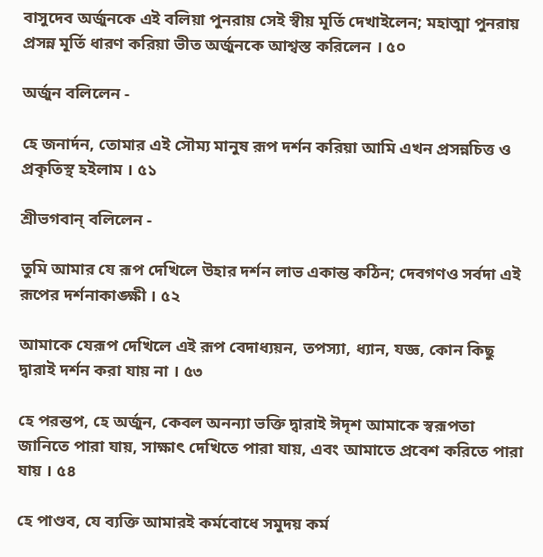বাসুদেব অর্জুনকে এই বলিয়া পুনরায় সেই স্বীয় মূর্তি দেখাইলেন; মহাত্মা পুনরায় প্রসন্ন মূর্তি ধারণ করিয়া ভীত অর্জুনকে আশ্বস্ত করিলেন । ৫০

অর্জুন বলিলেন -

হে জনার্দন, তোমার এই সৌম্য মানুষ রূপ দর্শন করিয়া আমি এখন প্রসন্নচিত্ত ও প্রকৃতিস্থ হইলাম । ৫১

শ্রীভগবান্‌ বলিলেন -

তুমি আমার যে রূপ দেখিলে উহার দর্শন লাভ একান্ত কঠিন; দেবগণও সর্বদা এই রূপের দর্শনাকাঙ্ক্ষী । ৫২

আমাকে যেরূপ দেখিলে এই রূপ বেদাধ্যয়ন, তপস্যা, ধ্যান, যজ্ঞ, কোন কিছু দ্বারাই দর্শন করা যায় না । ৫৩

হে পরন্তপ, হে অর্জুন, কেবল অনন্যা ভক্তি দ্বারাই ঈদৃশ আমাকে স্বরূপতা জানিতে পারা যায়, সাক্ষাৎ দেখিতে পারা যায়, এবং আমাতে প্রবেশ করিতে পারা যায় । ৫৪

হে পাণ্ডব, যে ব্যক্তি আমারই কর্মবোধে সমুদয় কর্ম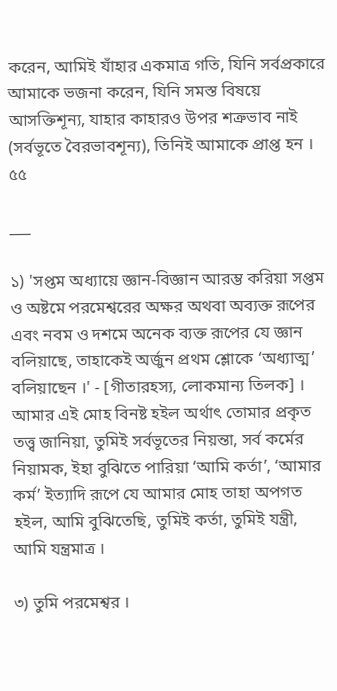করেন, আমিই যাঁহার একমাত্র গতি, যিনি সর্বপ্রকারে আমাকে ভজনা করেন, যিনি সমস্ত বিষয়ে আসক্তিশূন্য, যাহার কাহারও উপর শত্রুভাব নাই (সর্বভূতে বৈরভাবশূন্য), তিনিই আমাকে প্রাপ্ত হন । ৫৫

___

১) 'সপ্তম অধ্যায়ে জ্ঞান-বিজ্ঞান আরম্ভ করিয়া সপ্তম ও অষ্টমে পরমেশ্বরের অক্ষর অথবা অব্যক্ত রূপের এবং নবম ও দশমে অনেক ব্যক্ত রূপের যে জ্ঞান বলিয়াছে, তাহাকেই অর্জুন প্রথম শ্লোকে ‘অধ্যাত্ম’ বলিয়াছেন ।' - [গীতারহস্য, লোকমান্য তিলক] । আমার এই মোহ বিনষ্ট হইল অর্থাৎ তোমার প্রকৃত তত্ত্ব জানিয়া, তুমিই সর্বভূতের নিয়ন্তা, সর্ব কর্মের নিয়ামক, ইহা বুঝিতে পারিয়া ‘আমি কর্তা’, ‘আমার কর্ম’ ইত্যাদি রূপে যে আমার মোহ তাহা অপগত হইল, আমি বুঝিতেছি, তুমিই কর্তা, তুমিই যন্ত্রী, আমি যন্ত্রমাত্র ।

৩) তুমি পরমেশ্বর ।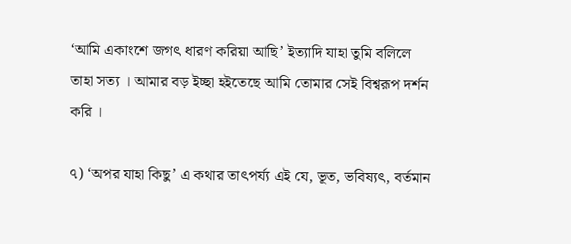‘আমি একাংশে জগৎ ধারণ করিয়া আছি’ ইত্যাদি যাহা তুমি বলিলে তাহা সত্য । আমার বড় ইচ্ছা হইতেছে আমি তোমার সেই বিশ্বরূপ দর্শন করি ।

৭) ‘অপর যাহা কিছু’ এ কথার তাৎপর্য্য এই যে, ভূত, ভবিষ্যৎ, বর্তমান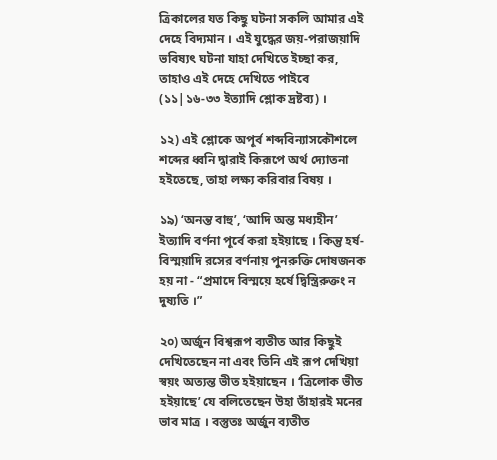ত্রিকালের যত কিছু ঘটনা সকলি আমার এই দেহে বিদ্যমান । এই যুদ্ধের জয়-পরাজয়াদি ভবিষ্যৎ ঘটনা যাহা দেখিতে ইচ্ছা কর, তাহাও এই দেহে দেখিতে পাইবে (১১|১৬-৩৩ ইত্যাদি শ্লোক দ্রষ্টব্য) ।

১২) এই শ্লোকে অপূর্ব শব্দবিন্যাসকৌশলে শব্দের ধ্বনি দ্বারাই কিরূপে অর্থ দ্যোতনা হইতেছে, তাহা লক্ষ্য করিবার বিষয় ।

১৯) ‘অনন্ত বাহু’, ‘আদি অন্ত মধ্যহীন’ ইত্যাদি বর্ণনা পূর্বে করা হইয়াছে । কিন্তু হর্ষ-বিস্ময়াদি রসের বর্ণনায় পুনরুক্তি দোষজনক হয় না - “প্রমাদে বিস্ময়ে হর্ষে দ্বিস্ত্রিরুক্তং ন দুষ্যতি ।”

২০) অর্জুন বিশ্বরূপ ব্যতীত আর কিছুই দেখিতেছেন না এবং তিনি এই রূপ দেখিয়া স্বয়ং অত্যন্ত ভীত হইয়াছেন । ‘ত্রিলোক ভীত হইয়াছে’ যে বলিতেছেন উহা তাঁহারই মনের ভাব মাত্র । বস্তুতঃ অর্জুন ব্যতীত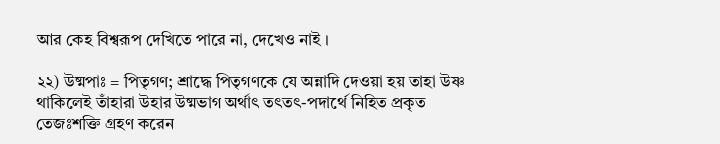আর কেহ বিশ্বরূপ দেখিতে পারে না, দেখেও নাই ।

২২) উষ্মপাঃ = পিতৃগণ; শ্রাদ্ধে পিতৃগণকে যে অন্নাদি দেওয়া হয় তাহা উষ্ণ থাকিলেই তাঁহারা উহার উষ্মভাগ অর্থাৎ তৎতৎ-পদার্থে নিহিত প্রকৃত তেজঃশক্তি গ্রহণ করেন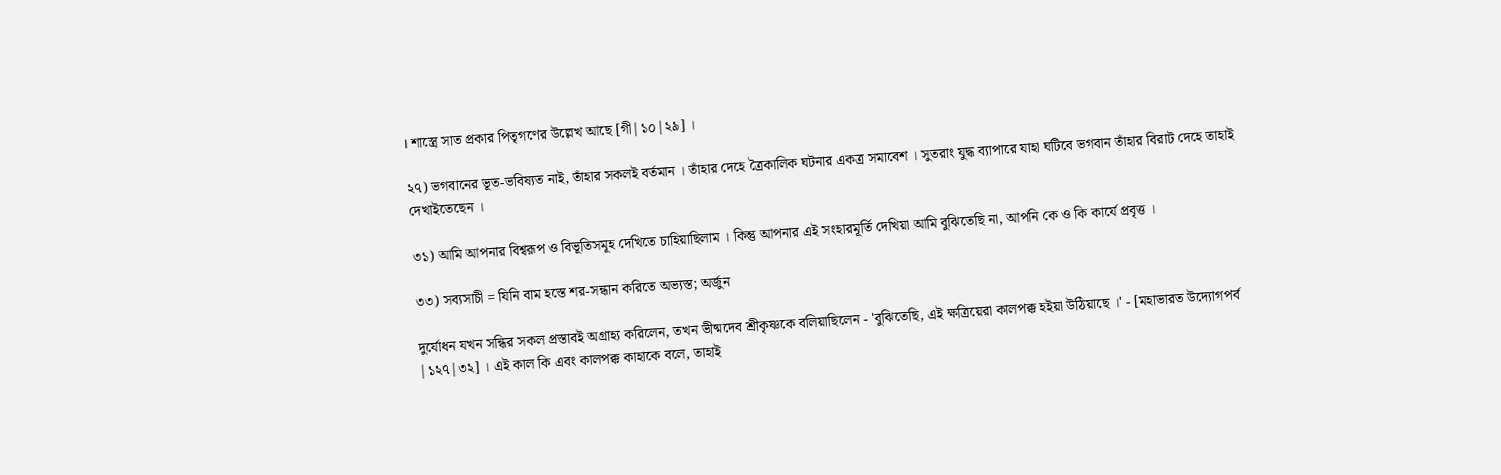। শাস্ত্রে সাত প্রকার পিতৃগণের উল্লেখ আছে [গী|১০|২৯] ।

২৭) ভগবানের ভূত-ভবিষ্যত নাই, তাঁহার সকলই বর্তমান । তাঁহার দেহে ত্রৈকালিক ঘটনার একত্র সমাবেশ । সুতরাং যুদ্ধ ব্যাপারে যাহা ঘটিবে ভগবান তাঁহার বিরাট দেহে তাহাই দেখাইতেছেন ।

৩১) আমি আপনার বিশ্বরূপ ও বিভূতিসমূহ দেখিতে চাহিয়াছিলাম । কিন্তু আপনার এই সংহারমূর্তি দেখিয়া আমি বুঝিতেছি না, আপনি কে ও কি কার্যে প্রবৃত্ত ।

৩৩) সব্যসাচী = যিনি বাম হস্তে শর-সন্ধান করিতে অভ্যস্ত; অর্জুন

দুর্যোধন যখন সন্ধির সকল প্রস্তাবই অগ্রাহ্য করিলেন, তখন ভীষ্মদেব শ্রীকৃষ্ণকে বলিয়াছিলেন - 'বুঝিতেছি, এই ক্ষত্রিয়েরা কালপক্ক হইয়া উঠিয়াছে ।' - [মহাভারত উদ্যোগপর্ব |১২৭|৩২] । এই কাল কি এবং কালপক্ক কাহাকে বলে, তাহাই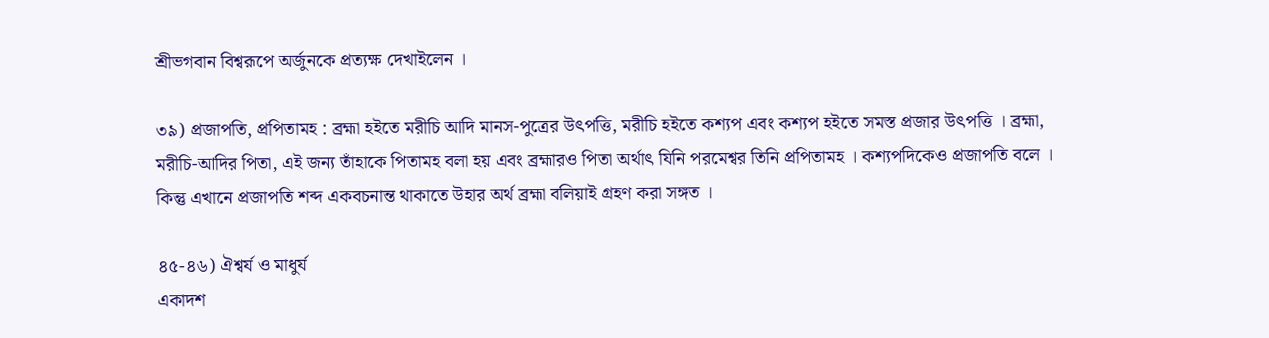শ্রীভগবান বিশ্বরূপে অর্জুনকে প্রত্যক্ষ দেখাইলেন ।

৩৯) প্রজাপতি, প্রপিতামহ : ব্রহ্মা হইতে মরীচি আদি মানস-পুত্রের উৎপত্তি, মরীচি হইতে কশ্যপ এবং কশ্যপ হইতে সমস্ত প্রজার উৎপত্তি । ব্রহ্মা, মরীচি-আদির পিতা, এই জন্য তাঁহাকে পিতামহ বলা হয় এবং ব্রহ্মারও পিতা অর্থাৎ যিনি পরমেশ্বর তিনি প্রপিতামহ । কশ্যপদিকেও প্রজাপতি বলে । কিন্তু এখানে প্রজাপতি শব্দ একবচনান্ত থাকাতে উহার অর্থ ব্রহ্মা বলিয়াই গ্রহণ করা সঙ্গত ।

৪৫-৪৬) ঐশ্বর্য ও মাধুর্য
একাদশ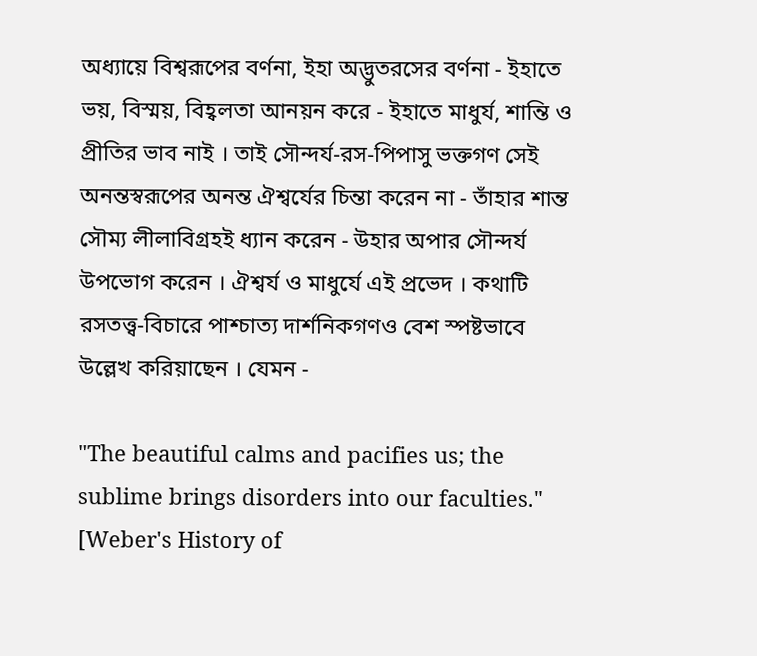অধ্যায়ে বিশ্বরূপের বর্ণনা, ইহা অদ্ভুতরসের বর্ণনা - ইহাতে ভয়, বিস্ময়, বিহ্বলতা আনয়ন করে - ইহাতে মাধুর্য, শান্তি ও প্রীতির ভাব নাই । তাই সৌন্দর্য-রস-পিপাসু ভক্তগণ সেই অনন্তস্বরূপের অনন্ত ঐশ্বর্যের চিন্তা করেন না - তাঁহার শান্ত সৌম্য লীলাবিগ্রহই ধ্যান করেন - উহার অপার সৌন্দর্য উপভোগ করেন । ঐশ্বর্য ও মাধুর্যে এই প্রভেদ । কথাটি রসতত্ত্ব-বিচারে পাশ্চাত্য দার্শনিকগণও বেশ স্পষ্টভাবে উল্লেখ করিয়াছেন । যেমন -

"The beautiful calms and pacifies us; the sublime brings disorders into our faculties." [Weber's History of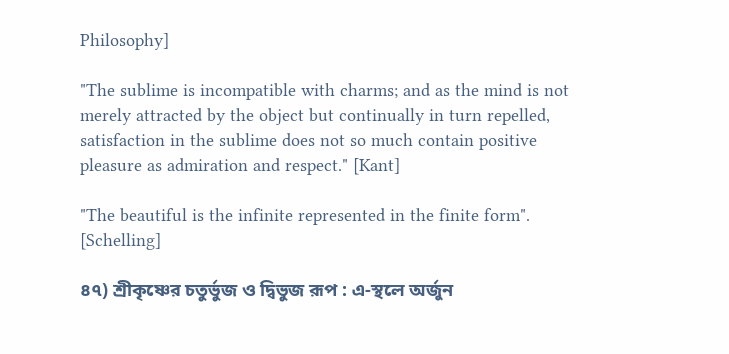Philosophy]

"The sublime is incompatible with charms; and as the mind is not merely attracted by the object but continually in turn repelled, satisfaction in the sublime does not so much contain positive pleasure as admiration and respect." [Kant]

"The beautiful is the infinite represented in the finite form". [Schelling]

৪৭) শ্রীকৃষ্ণের চতুর্ভুজ ও দ্বিভুজ রূপ : এ-স্থলে অর্জুন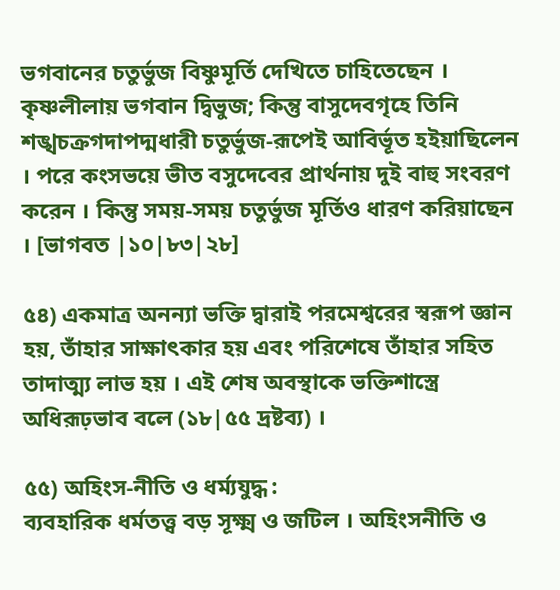ভগবানের চতুর্ভুজ বিষ্ণুমূর্তি দেখিতে চাহিতেছেন । কৃষ্ণলীলায় ভগবান দ্বিভুজ; কিন্তু বাসুদেবগৃহে তিনি শঙ্খচক্রগদাপদ্মধারী চতুর্ভুজ-রূপেই আবির্ভূত হইয়াছিলেন । পরে কংসভয়ে ভীত বসুদেবের প্রার্থনায় দুই বাহু সংবরণ করেন । কিন্তু সময়-সময় চতুর্ভুজ মূর্তিও ধারণ করিয়াছেন । [ভাগবত |১০|৮৩|২৮]

৫৪) একমাত্র অনন্যা ভক্তি দ্বারাই পরমেশ্বরের স্বরূপ জ্ঞান হয়, তাঁহার সাক্ষাৎকার হয় এবং পরিশেষে তাঁহার সহিত তাদাত্ম্য লাভ হয় । এই শেষ অবস্থাকে ভক্তিশাস্ত্রে অধিরূঢ়ভাব বলে (১৮|৫৫ দ্রষ্টব্য) ।

৫৫) অহিংস-নীতি ও ধর্ম্যযুদ্ধ :
ব্যবহারিক ধর্মতত্ত্ব বড় সূক্ষ্ম ও জটিল । অহিংসনীতি ও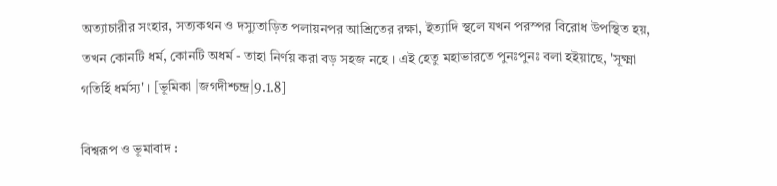অত্যাচারীর সংহার, সত্যকথন ও দস্যুতাড়িত পলায়নপর আশ্রিতের রক্ষা, ইত্যাদি স্থলে যখন পরস্পর বিরোধ উপস্থিত হয়, তখন কোনটি ধর্ম, কোনটি অধর্ম - তাহা নির্ণয় করা বড় সহজ নহে । এই হেতু মহাভারতে পুনঃপুনঃ বলা হইয়াছে, 'সূক্ষ্মা গতির্হি ধর্মস্য' । [ভূমিকা |জগদীশ্চন্দ্র|9.1.8]

বিশ্বরূপ ও ভূমাবাদ :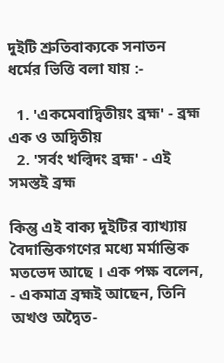দুইটি শ্রুতিবাক্যকে সনাতন ধর্মের ভিত্তি বলা যায় :-

  1. 'একমেবাদ্বিতীয়ং ব্রহ্ম' - ব্রহ্ম এক ও অদ্বিতীয়
  2. 'সর্বং খল্বিদং ব্রহ্ম' - এই সমস্তই ব্রহ্ম

কিন্তু এই বাক্য দুইটির ব্যাখ্যায় বৈদান্তিকগণের মধ্যে মর্মান্তিক মতভেদ আছে । এক পক্ষ বলেন, - একমাত্র ব্রহ্মই আছেন, তিনি অখণ্ড অদ্বৈত-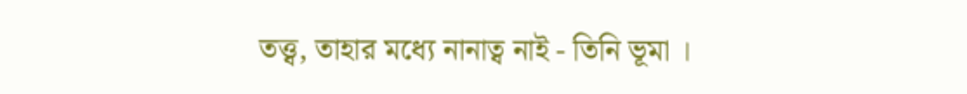তত্ত্ব, তাহার মধ্যে নানাত্ব নাই - তিনি ভূমা ।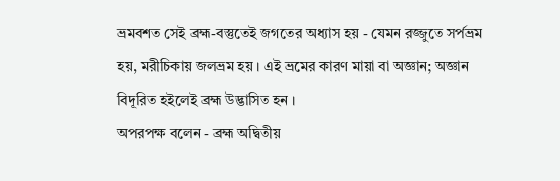ভ্রমবশত সেই ব্রহ্ম-বস্তুতেই জগতের অধ্যাস হয় - যেমন রজ্জুতে সর্পভ্রম হয়, মরীচিকায় জলভ্রম হয় । এই ভ্রমের কারণ মায়া বা অজ্ঞান; অজ্ঞান বিদূরিত হইলেই ব্রহ্ম উদ্ভাসিত হন ।
অপরপক্ষ বলেন - ব্রহ্ম অদ্বিতীয়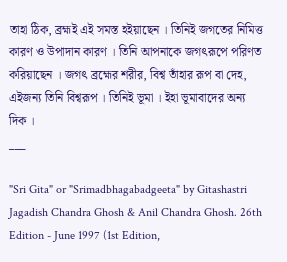তাহা ঠিক, ব্রহ্মই এই সমস্ত হইয়াছেন । তিনিই জগতের নিমিত্ত কারণ ও উপাদান কারণ । তিনি আপনাকে জগৎরূপে পরিণত করিয়াছেন । জগৎ ব্রহ্মের শরীর, বিশ্ব তাঁহার রূপ বা দেহ, এইজন্য তিনি বিশ্বরূপ । তিনিই ভূমা । ইহা ভূমাবাদের অন্য দিক ।
___

"Sri Gita" or "Srimadbhagabadgeeta" by Gitashastri Jagadish Chandra Ghosh & Anil Chandra Ghosh. 26th Edition - June 1997 (1st Edition,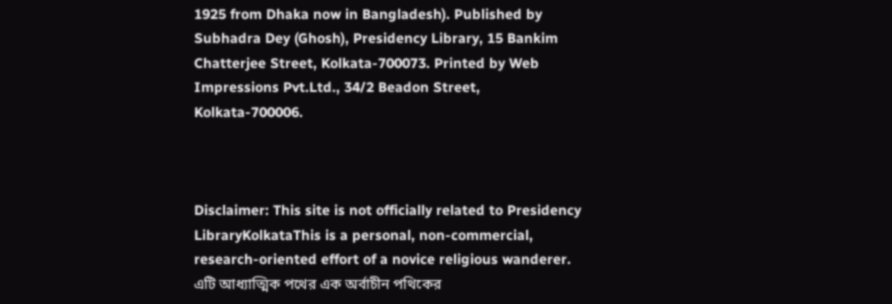1925 from Dhaka now in Bangladesh). Published by Subhadra Dey (Ghosh), Presidency Library, 15 Bankim Chatterjee Street, Kolkata-700073. Printed by Web Impressions Pvt.Ltd., 34/2 Beadon Street, Kolkata-700006.



Disclaimer: This site is not officially related to Presidency LibraryKolkataThis is a personal, non-commercial, research-oriented effort of a novice religious wanderer.
এটি আধ্যাত্মিক পথের এক অর্বাচীন পথিকের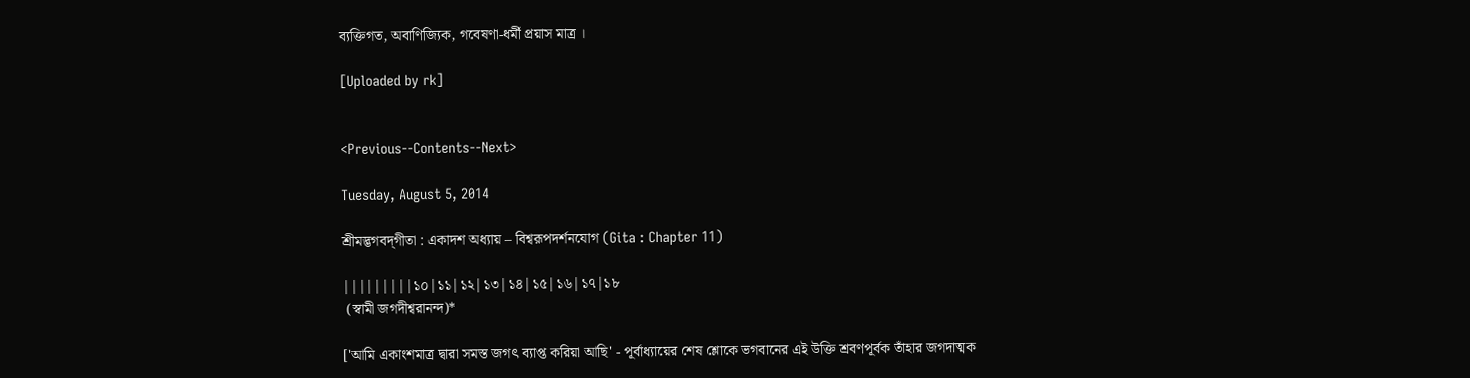ব্যক্তিগত, অবাণিজ্যিক, গবেষণা-ধর্মী প্রয়াস মাত্র ।

[Uploaded by rk]


<Previous--Contents--Next>

Tuesday, August 5, 2014

শ্রীমদ্ভগবদ্‌গীতা : একাদশ অধ্যায় – বিশ্বরূপদর্শনযোগ (Gita : Chapter 11)

|||||||||১০|১১|১২|১৩|১৪|১৫|১৬|১৭|১৮
 (স্বামী জগদীশ্বরানন্দ)*

['আমি একাংশমাত্র দ্বারা সমস্ত জগৎ ব্যাপ্ত করিয়া আছি' - পূর্বাধ্যায়ের শেষ শ্লোকে ভগবানের এই উক্তি শ্রবণপূর্বক তাঁহার জগদাত্মক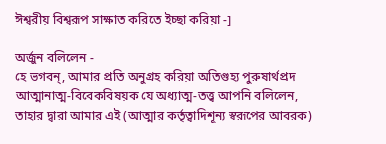ঈশ্বরীয় বিশ্বরূপ সাক্ষাত করিতে ইচ্ছা করিয়া -]

অর্জুন বলিলেন -
হে ভগবন্‌, আমার প্রতি অনুগ্রহ করিয়া অতিগুহ্য পুরুষার্থপ্রদ আত্মানাত্ম-বিবেকবিষয়ক যে অধ্যাত্ম-তত্ত্ব আপনি বলিলেন, তাহার দ্বারা আমার এই (আত্মার কর্তৃত্বাদিশূন্য স্বরূপের আবরক)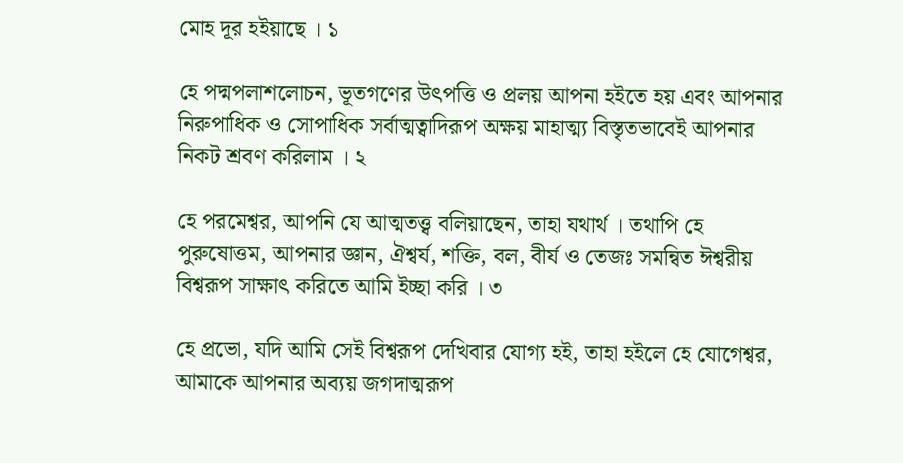মোহ দূর হইয়াছে । ১

হে পদ্মপলাশলোচন, ভূতগণের উৎপত্তি ও প্রলয় আপনা হইতে হয় এবং আপনার নিরুপাধিক ও সোপাধিক সর্বাত্মত্বাদিরূপ অক্ষয় মাহাত্ম্য বিস্তৃতভাবেই আপনার নিকট শ্রবণ করিলাম । ২

হে পরমেশ্বর, আপনি যে আত্মতত্ত্ব বলিয়াছেন, তাহা যথার্থ । তথাপি হে পুরুষোত্তম, আপনার জ্ঞান, ঐশ্বর্য, শক্তি, বল, বীর্য ও তেজঃ সমন্বিত ঈশ্বরীয় বিশ্বরূপ সাক্ষাৎ করিতে আমি ইচ্ছা করি । ৩

হে প্রভো, যদি আমি সেই বিশ্বরূপ দেখিবার যোগ্য হই, তাহা হইলে হে যোগেশ্বর, আমাকে আপনার অব্যয় জগদাত্মরূপ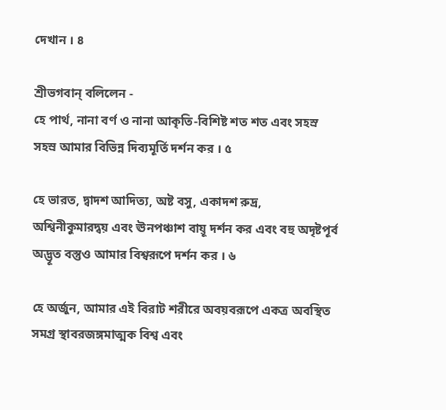দেখান । ৪

শ্রীভগবান্‌ বলিলেন -
হে পার্থ, নানা বর্ণ ও নানা আকৃতি-বিশিষ্ট শত শত এবং সহস্র সহস্র আমার বিভিন্ন দিব্যমূর্তি দর্শন কর । ৫

হে ভারত, দ্বাদশ আদিত্য, অষ্ট বসু, একাদশ রুদ্র, অশ্বিনীকুমারদ্বয় এবং ঊনপঞ্চাশ বায়ূ দর্শন কর এবং বহু অদৃষ্টপূর্ব অদ্ভূত বস্তুও আমার বিশ্বরূপে দর্শন কর । ৬

হে অর্জুন, আমার এই বিরাট শরীরে অবয়বরূপে একত্র অবস্থিত সমগ্র স্থাবরজঙ্গমাত্মক বিশ্ব এবং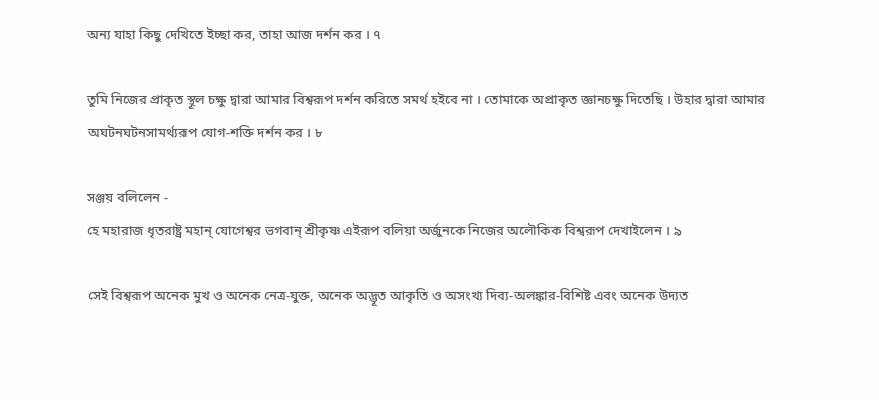অন্য যাহা কিছু দেখিতে ইচ্ছা কর, তাহা আজ দর্শন কর । ৭

তুমি নিজের প্রাকৃত স্থূল চক্ষু দ্বারা আমার বিশ্বরূপ দর্শন করিতে সমর্থ হইবে না । তোমাকে অপ্রাকৃত জ্ঞানচক্ষু দিতেছি । উহার দ্বারা আমার অঘটনঘটনসামর্থ্যরূপ যোগ-শক্তি দর্শন কর । ৮

সঞ্জয় বলিলেন -
হে মহারাজ ধৃতরাষ্ট্র মহান্‌ যোগেশ্বর ভগবান্‌ শ্রীকৃষ্ণ এইরূপ বলিয়া অর্জুনকে নিজের অলৌকিক বিশ্বরূপ দেখাইলেন । ৯

সেই বিশ্বরূপ অনেক মুখ ও অনেক নেত্র-যুক্ত, অনেক অদ্ভূত আকৃতি ও অসংখ্য দিব্য-অলঙ্কার-বিশিষ্ট এবং অনেক উদ্যত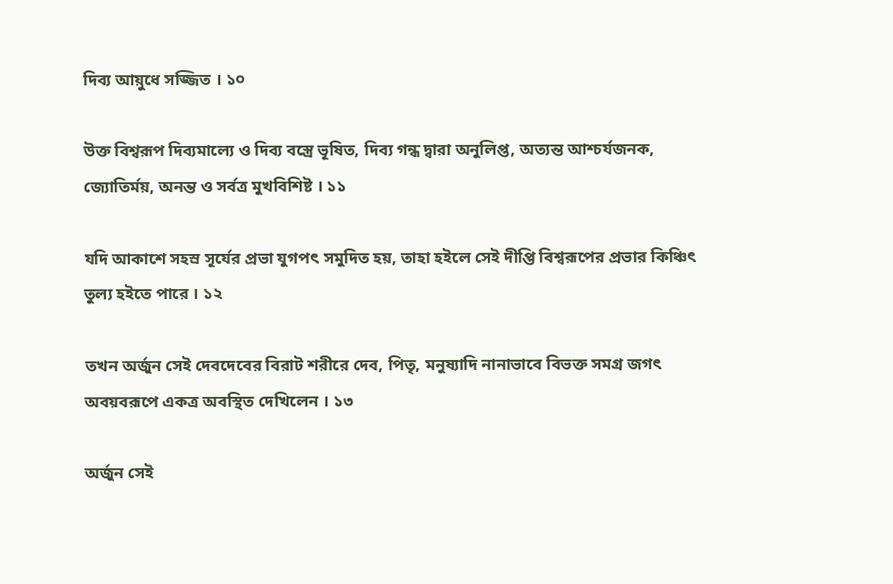দিব্য আয়ুধে সজ্জিত । ১০

উক্ত বিশ্বরূপ দিব্যমাল্যে ও দিব্য বস্ত্রে ভূষিত, দিব্য গন্ধ দ্বারা অনুলিপ্ত, অত্যন্ত আশ্চর্যজনক, জ্যোতির্ময়, অনন্ত ও সর্বত্র মুখবিশিষ্ট । ১১

যদি আকাশে সহস্র সূর্যের প্রভা যুগপৎ সমুদিত হয়, তাহা হইলে সেই দীপ্তি বিশ্বরূপের প্রভার কিঞ্চিৎ তুল্য হইতে পারে । ১২

তখন অর্জুন সেই দেবদেবের বিরাট শরীরে দেব, পিতৃ, মনুষ্যাদি নানাভাবে বিভক্ত সমগ্র জগৎ অবয়বরূপে একত্র অবস্থিত দেখিলেন । ১৩

অর্জুন সেই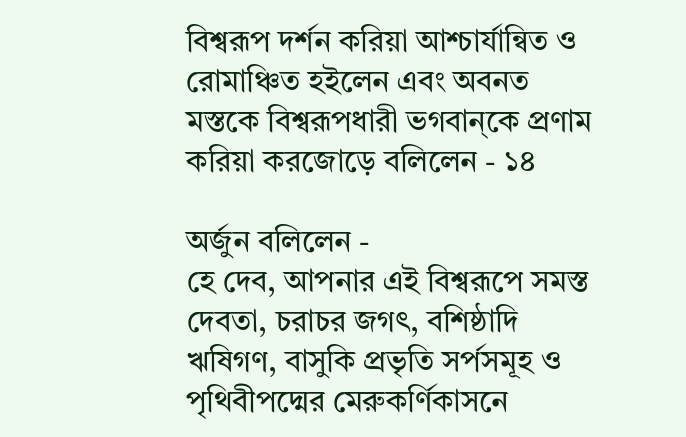বিশ্বরূপ দর্শন করিয়া আশ্চার্যান্বিত ও রোমাঞ্চিত হইলেন এবং অবনত মস্তকে বিশ্বরূপধারী ভগবান্‌কে প্রণাম করিয়া করজোড়ে বলিলেন - ১৪

অর্জুন বলিলেন -
হে দেব, আপনার এই বিশ্বরূপে সমস্ত দেবতা, চরাচর জগৎ, বশিষ্ঠাদি ঋষিগণ, বাসুকি প্রভৃতি সর্পসমূহ ও পৃথিবীপদ্মের মেরুকর্ণিকাসনে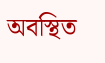অবস্থিত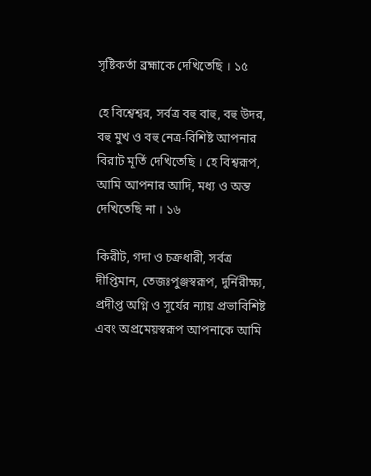সৃষ্টিকর্তা ব্রহ্মাকে দেখিতেছি । ১৫

হে বিশ্বেশ্বর, সর্বত্র বহু বাহু, বহু উদর, বহু মুখ ও বহু নেত্র-বিশিষ্ট আপনার বিরাট মূর্তি দেখিতেছি । হে বিশ্বরূপ, আমি আপনার আদি, মধ্য ও অন্ত দেখিতেছি না । ১৬

কিরীট, গদা ও চক্রধারী, সর্বত্র দীপ্তিমান, তেজঃপুঞ্জস্বরূপ, দুর্নিরীক্ষ্য, প্রদীপ্ত অগ্নি ও সূর্যের ন্যায় প্রভাবিশিষ্ট এবং অপ্রমেয়স্বরূপ আপনাকে আমি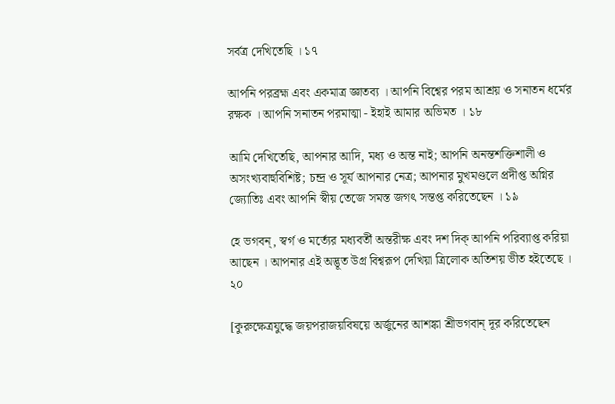সর্বত্র দেখিতেছি । ১৭

আপনি পরব্রহ্ম এবং একমাত্র জ্ঞাতব্য । আপনি বিশ্বের পরম আশ্রয় ও সনাতন ধর্মের রক্ষক । আপনি সনাতন পরমাত্মা - ইহাই আমার অভিমত । ১৮

আমি দেখিতেছি, আপনার আদি, মধ্য ও অন্ত নাই; আপনি অনন্তশক্তিশালী ও অসংখ্যবাহুবিশিষ্ট; চন্দ্র ও সূর্য আপনার নেত্র; আপনার মুখমণ্ডলে প্রদীপ্ত অগ্নির জ্যোতিঃ এবং আপনি স্বীয় তেজে সমস্ত জগৎ সন্তপ্ত করিতেছেন । ১৯

হে ভগবন্‌, স্বর্গ ও মর্ত্যের মধ্যবর্তী অন্তরীক্ষ এবং দশ দিক্‌ আপনি পরিব্যাপ্ত করিয়া আছেন । আপনার এই অদ্ভূত উগ্র বিশ্বরূপ দেখিয়া ত্রিলোক অতিশয় ভীত হইতেছে । ২০

[কুরুক্ষেত্রযুদ্ধে জয়পরাজয়বিষয়ে অর্জুনের আশঙ্কা শ্রীভগবান্‌ দূর করিতেছেন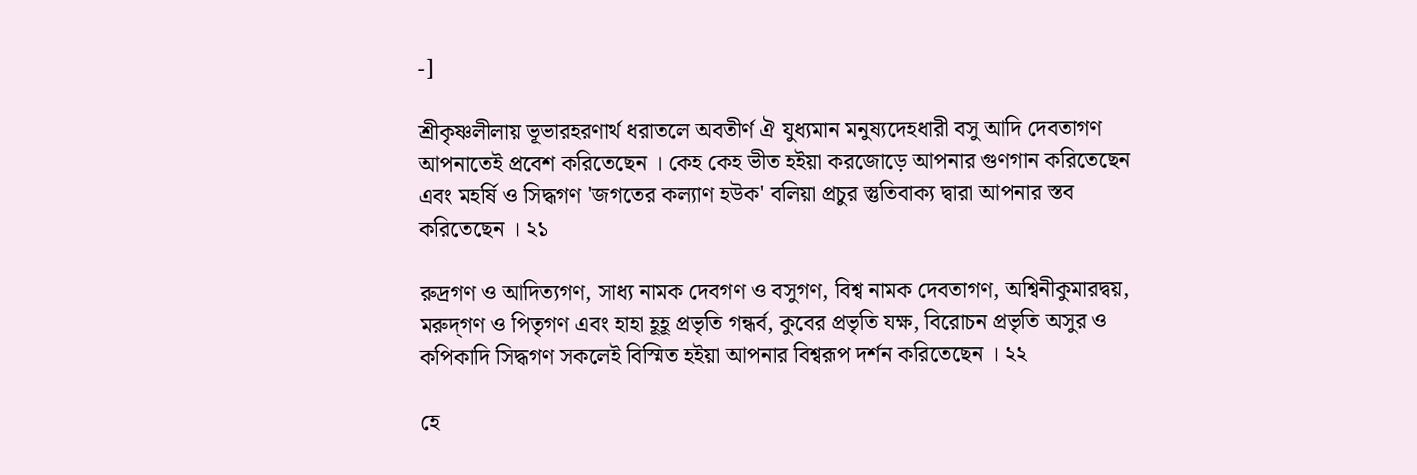-]

শ্রীকৃষ্ণলীলায় ভূভারহরণার্থ ধরাতলে অবতীর্ণ ঐ যুধ্যমান মনুষ্যদেহধারী বসু আদি দেবতাগণ আপনাতেই প্রবেশ করিতেছেন । কেহ কেহ ভীত হইয়া করজোড়ে আপনার গুণগান করিতেছেন এবং মহর্ষি ও সিদ্ধগণ 'জগতের কল্যাণ হউক' বলিয়া প্রচুর স্তুতিবাক্য দ্বারা আপনার স্তব করিতেছেন । ২১

রুদ্রগণ ও আদিত্যগণ, সাধ্য নামক দেবগণ ও বসুগণ, বিশ্ব নামক দেবতাগণ, অশ্বিনীকুমারদ্বয়, মরুদ্‌গণ ও পিতৃগণ এবং হাহা হূহূ প্রভৃতি গন্ধর্ব, কুবের প্রভৃতি যক্ষ, বিরোচন প্রভৃতি অসুর ও কপিকাদি সিদ্ধগণ সকলেই বিস্মিত হইয়া আপনার বিশ্বরূপ দর্শন করিতেছেন । ২২

হে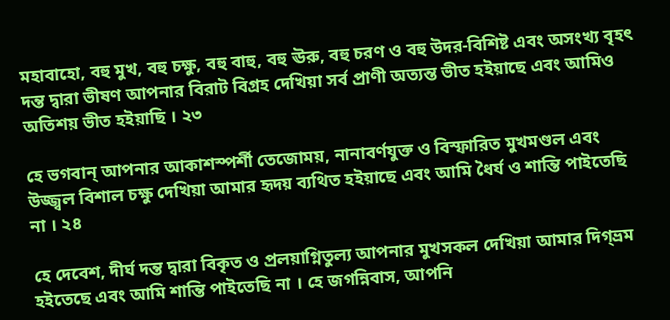মহাবাহো, বহু মুখ, বহু চক্ষু, বহু বাহু, বহু ঊরু, বহু চরণ ও বহু উদর-বিশিষ্ট এবং অসংখ্য বৃহৎ দন্ত দ্বারা ভীষণ আপনার বিরাট বিগ্রহ দেখিয়া সর্ব প্রাণী অত্যন্ত ভীত হইয়াছে এবং আমিও অতিশয় ভীত হইয়াছি । ২৩

হে ভগবান্‌ আপনার আকাশস্পর্শী তেজোময়, নানাবর্ণযুক্ত ও বিস্ফারিত মুখমণ্ডল এবং উজ্জ্বল বিশাল চক্ষু দেখিয়া আমার হৃদয় ব্যথিত হইয়াছে এবং আমি ধৈর্য ও শান্তি পাইতেছি না । ২৪

হে দেবেশ, দীর্ঘ দন্ত দ্বারা বিকৃত ও প্রলয়াগ্নিতুল্য আপনার মুখসকল দেখিয়া আমার দিগ্‌ভ্রম হইতেছে এবং আমি শান্তি পাইতেছি না । হে জগন্নিবাস, আপনি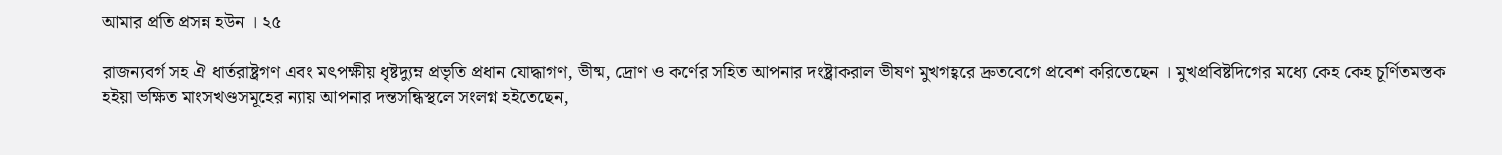আমার প্রতি প্রসন্ন হউন । ২৫

রাজন্যবর্গ সহ ঐ ধার্তরাষ্ট্রগণ এবং মৎপক্ষীয় ধৃষ্টদ্যুম্ন প্রভৃতি প্রধান যোদ্ধাগণ, ভীষ্ম, দ্রোণ ও কর্ণের সহিত আপনার দংষ্ট্রাকরাল ভীষণ মুখগহ্বরে দ্রুতবেগে প্রবেশ করিতেছেন । মুখপ্রবিষ্টদিগের মধ্যে কেহ কেহ চূর্ণিতমস্তক হইয়া ভক্ষিত মাংসখণ্ডসমূহের ন্যায় আপনার দন্তসন্ধিস্থলে সংলগ্ন হইতেছেন,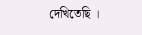দেখিতেছি ।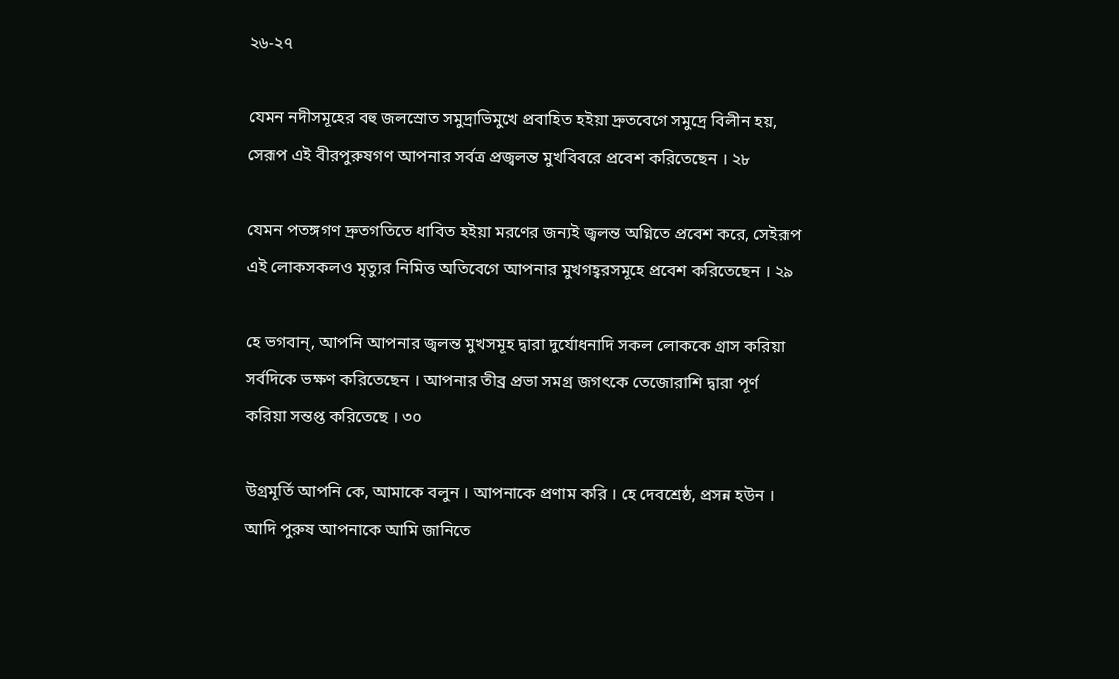২৬-২৭

যেমন নদীসমূহের বহু জলস্রোত সমুদ্রাভিমুখে প্রবাহিত হইয়া দ্রুতবেগে সমুদ্রে বিলীন হয়, সেরূপ এই বীরপুরুষগণ আপনার সর্বত্র প্রজ্বলন্ত মুখবিবরে প্রবেশ করিতেছেন । ২৮

যেমন পতঙ্গগণ দ্রুতগতিতে ধাবিত হইয়া মরণের জন্যই জ্বলন্ত অগ্নিতে প্রবেশ করে, সেইরূপ এই লোকসকলও মৃত্যুর নিমিত্ত অতিবেগে আপনার মুখগহ্বরসমূহে প্রবেশ করিতেছেন । ২৯

হে ভগবান্‌, আপনি আপনার জ্বলন্ত মুখসমূহ দ্বারা দুর্যোধনাদি সকল লোককে গ্রাস করিয়া সর্বদিকে ভক্ষণ করিতেছেন । আপনার তীব্র প্রভা সমগ্র জগৎকে তেজোরাশি দ্বারা পূর্ণ করিয়া সন্তপ্ত করিতেছে । ৩০

উগ্রমূর্তি আপনি কে, আমাকে বলুন । আপনাকে প্রণাম করি । হে দেবশ্রেষ্ঠ, প্রসন্ন হউন । আদি পুরুষ আপনাকে আমি জানিতে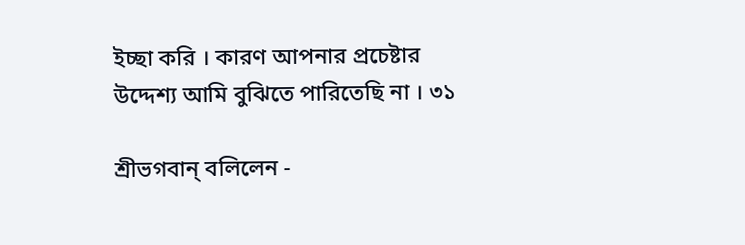ইচ্ছা করি । কারণ আপনার প্রচেষ্টার উদ্দেশ্য আমি বুঝিতে পারিতেছি না । ৩১

শ্রীভগবান্‌ বলিলেন -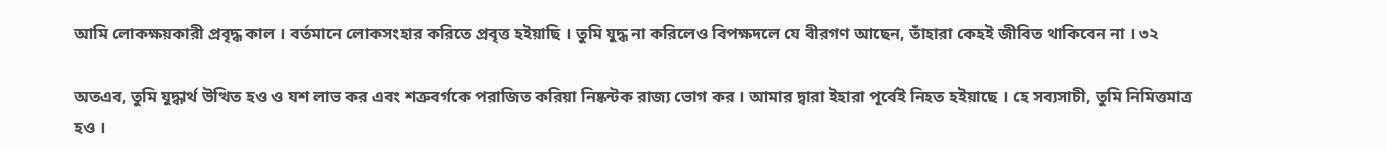আমি লোকক্ষয়কারী প্রবৃদ্ধ কাল । বর্তমানে লোকসংহার করিতে প্রবৃত্ত হইয়াছি । তুমি যুদ্ধ না করিলেও বিপক্ষদলে যে বীরগণ আছেন, তাঁহারা কেহই জীবিত থাকিবেন না । ৩২

অতএব, তুমি যুদ্ধার্থ উত্থিত হও ও যশ লাভ কর এবং শত্রুবর্গকে পরাজিত করিয়া নিষ্কন্টক রাজ্য ভোগ কর । আমার দ্বারা ইহারা পূর্বেই নিহত হইয়াছে । হে সব্যসাচী, তুমি নিমিত্তমাত্র হও ।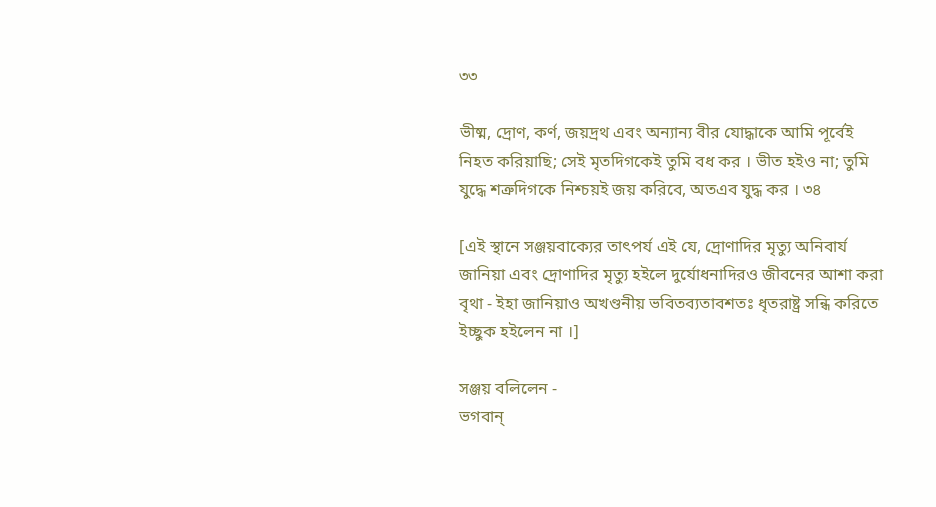৩৩

ভীষ্ম, দ্রোণ, কর্ণ, জয়দ্রথ এবং অন্যান্য বীর যোদ্ধাকে আমি পূর্বেই নিহত করিয়াছি; সেই মৃতদিগকেই তুমি বধ কর । ভীত হইও না; তুমি যুদ্ধে শত্রুদিগকে নিশ্চয়ই জয় করিবে, অতএব যুদ্ধ কর । ৩৪

[এই স্থানে সঞ্জয়বাক্যের তাৎপর্য এই যে, দ্রোণাদির মৃত্যু অনিবার্য জানিয়া এবং দ্রোণাদির মৃত্যু হইলে দুর্যোধনাদিরও জীবনের আশা করা বৃথা - ইহা জানিয়াও অখণ্ডনীয় ভবিতব্যতাবশতঃ ধৃতরাষ্ট্র সন্ধি করিতে ইচ্ছুক হইলেন না ।]

সঞ্জয় বলিলেন -
ভগবান্‌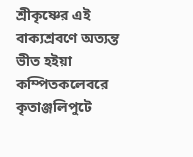শ্রীকৃষ্ণের এই বাক্যশ্রবণে অত্যন্ত ভীত হইয়া কম্পিতকলেবরে কৃতাঞ্জলিপুটে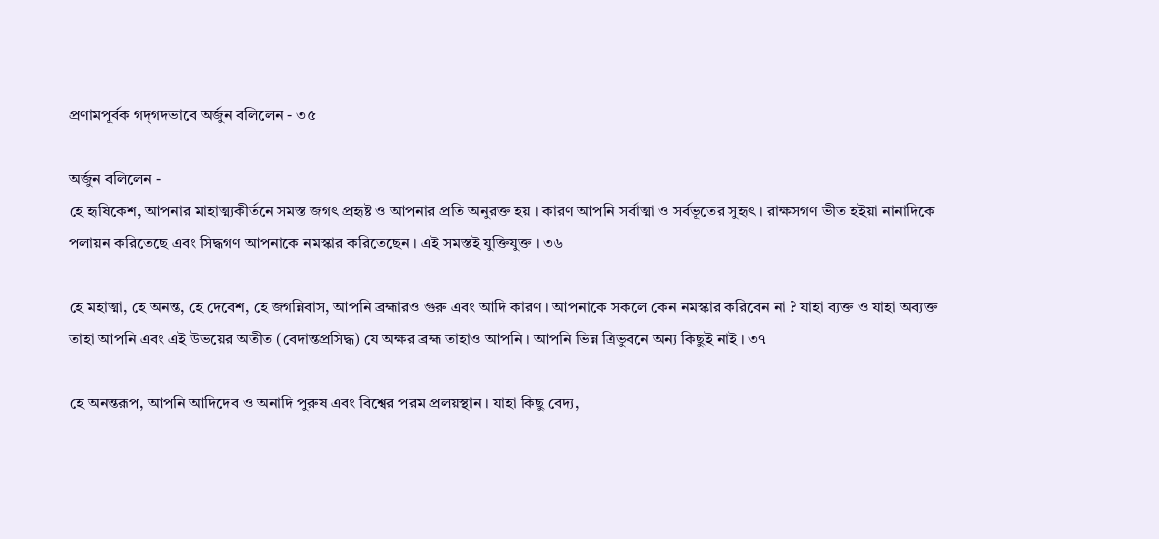প্রণামপূর্বক গদ্‌গদভাবে অর্জুন বলিলেন - ৩৫

অর্জুন বলিলেন -
হে হৃষিকেশ, আপনার মাহাত্ম্যকীর্তনে সমস্ত জগৎ প্রহৃষ্ট ও আপনার প্রতি অনুরক্ত হয় । কারণ আপনি সর্বাত্মা ও সর্বভূতের সুহৃৎ । রাক্ষসগণ ভীত হইয়া নানাদিকে পলায়ন করিতেছে এবং সিদ্ধগণ আপনাকে নমস্কার করিতেছেন । এই সমস্তই যুক্তিযুক্ত । ৩৬

হে মহাত্মা, হে অনন্ত, হে দেবেশ, হে জগন্নিবাস, আপনি ব্রহ্মারও গুরু এবং আদি কারণ । আপনাকে সকলে কেন নমস্কার করিবেন না ? যাহা ব্যক্ত ও যাহা অব্যক্ত তাহা আপনি এবং এই উভয়ের অতীত (বেদান্তপ্রসিদ্ধ) যে অক্ষর ব্রহ্ম তাহাও আপনি । আপনি ভিন্ন ত্রিভুবনে অন্য কিছুই নাই । ৩৭

হে অনন্তরূপ, আপনি আদিদেব ও অনাদি পুরুষ এবং বিশ্বের পরম প্রলয়স্থান । যাহা কিছু বেদ্য,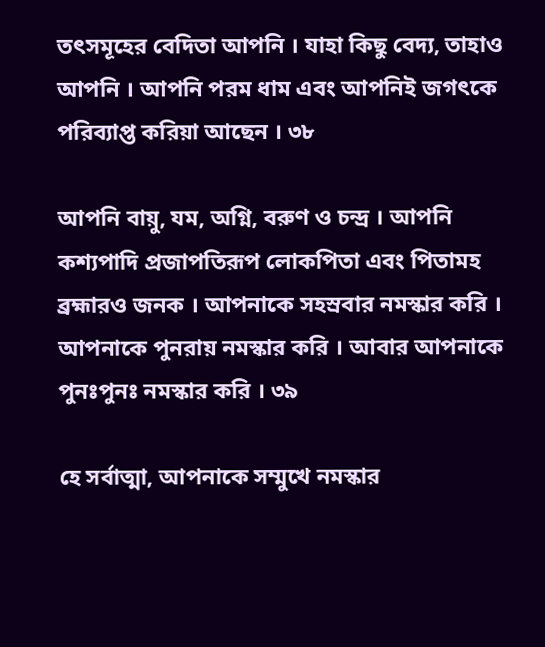তৎসমূহের বেদিতা আপনি । যাহা কিছু বেদ্য, তাহাও আপনি । আপনি পরম ধাম এবং আপনিই জগৎকে পরিব্যাপ্ত করিয়া আছেন । ৩৮

আপনি বায়ু, যম, অগ্নি, বরুণ ও চন্দ্র । আপনি কশ্যপাদি প্রজাপতিরূপ লোকপিতা এবং পিতামহ ব্রহ্মারও জনক । আপনাকে সহস্রবার নমস্কার করি । আপনাকে পুনরায় নমস্কার করি । আবার আপনাকে পুনঃপুনঃ নমস্কার করি । ৩৯

হে সর্বাত্মা, আপনাকে সম্মুখে নমস্কার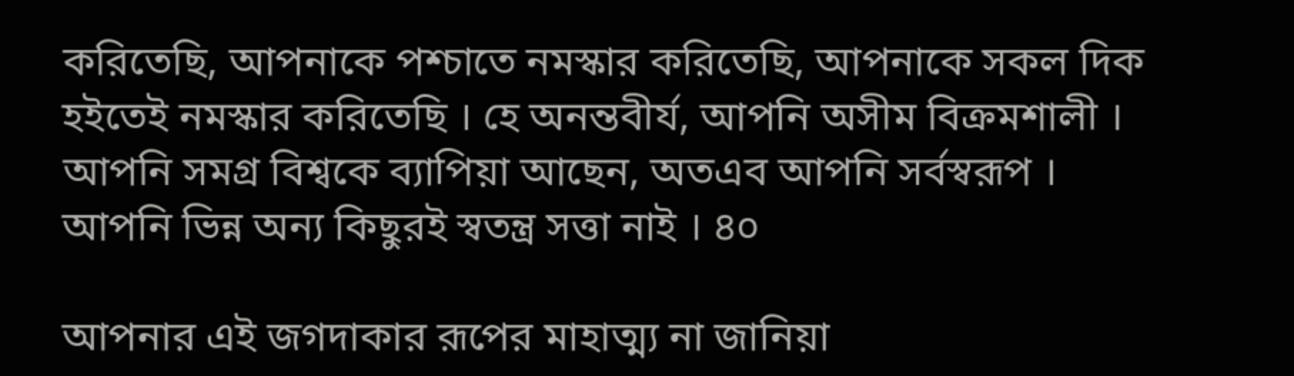করিতেছি, আপনাকে পশ্চাতে নমস্কার করিতেছি, আপনাকে সকল দিক হইতেই নমস্কার করিতেছি । হে অনন্তবীর্য, আপনি অসীম বিক্রমশালী । আপনি সমগ্র বিশ্বকে ব্যাপিয়া আছেন, অতএব আপনি সর্বস্বরূপ । আপনি ভিন্ন অন্য কিছুরই স্বতন্ত্র সত্তা নাই । ৪০

আপনার এই জগদাকার রূপের মাহাত্ম্য না জানিয়া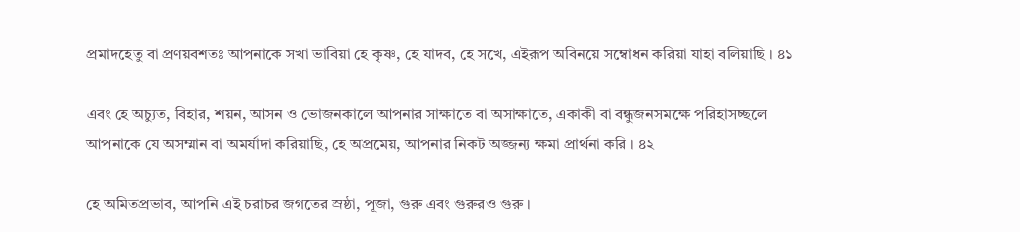প্রমাদহেতু বা প্রণয়বশতঃ আপনাকে সখা ভাবিয়া হে কৃষ্ণ, হে যাদব, হে সখে, এইরূপ অবিনয়ে সম্বোধন করিয়া যাহা বলিয়াছি । ৪১

এবং হে অচ্যুত, বিহার, শয়ন, আসন ও ভোজনকালে আপনার সাক্ষাতে বা অসাক্ষাতে, একাকী বা বন্ধুজনসমক্ষে পরিহাসচ্ছলে আপনাকে যে অসম্মান বা অমর্যাদা করিয়াছি, হে অপ্রমেয়, আপনার নিকট অজ্জন্য ক্ষমা প্রার্থনা করি । ৪২

হে অমিতপ্রভাব, আপনি এই চরাচর জগতের স্রষ্ঠা, পূজা, গুরু এবং গুরুরও গুরু ।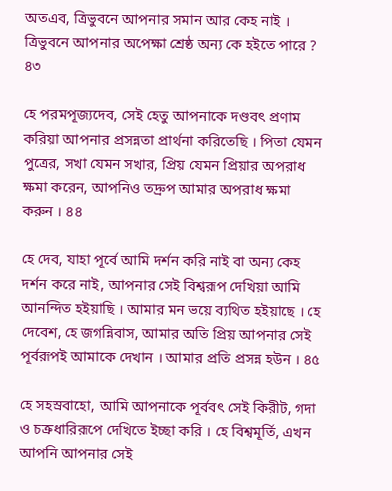অতএব, ত্রিভুবনে আপনার সমান আর কেহ নাই । ত্রিভুবনে আপনার অপেক্ষা শ্রেষ্ঠ অন্য কে হইতে পারে ? ৪৩

হে পরমপূজ্যদেব, সেই হেতু আপনাকে দণ্ডবৎ প্রণাম করিয়া আপনার প্রসন্নতা প্রার্থনা করিতেছি । পিতা যেমন পুত্রের, সখা যেমন সখার, প্রিয় যেমন প্রিয়ার অপরাধ ক্ষমা করেন, আপনিও তদ্রুপ আমার অপরাধ ক্ষমা করুন । ৪৪

হে দেব, যাহা পূর্বে আমি দর্শন করি নাই বা অন্য কেহ দর্শন করে নাই, আপনার সেই বিশ্বরূপ দেখিয়া আমি আনন্দিত হইয়াছি । আমার মন ভয়ে ব্যথিত হইয়াছে । হে দেবেশ, হে জগন্নিবাস, আমার অতি প্রিয় আপনার সেই পূর্বরূপই আমাকে দেখান । আমার প্রতি প্রসন্ন হউন । ৪৫

হে সহস্রবাহো, আমি আপনাকে পূর্ববৎ সেই কিরীট, গদা ও চক্রধারিরূপে দেখিতে ইচ্ছা করি । হে বিশ্বমূর্তি, এখন আপনি আপনার সেই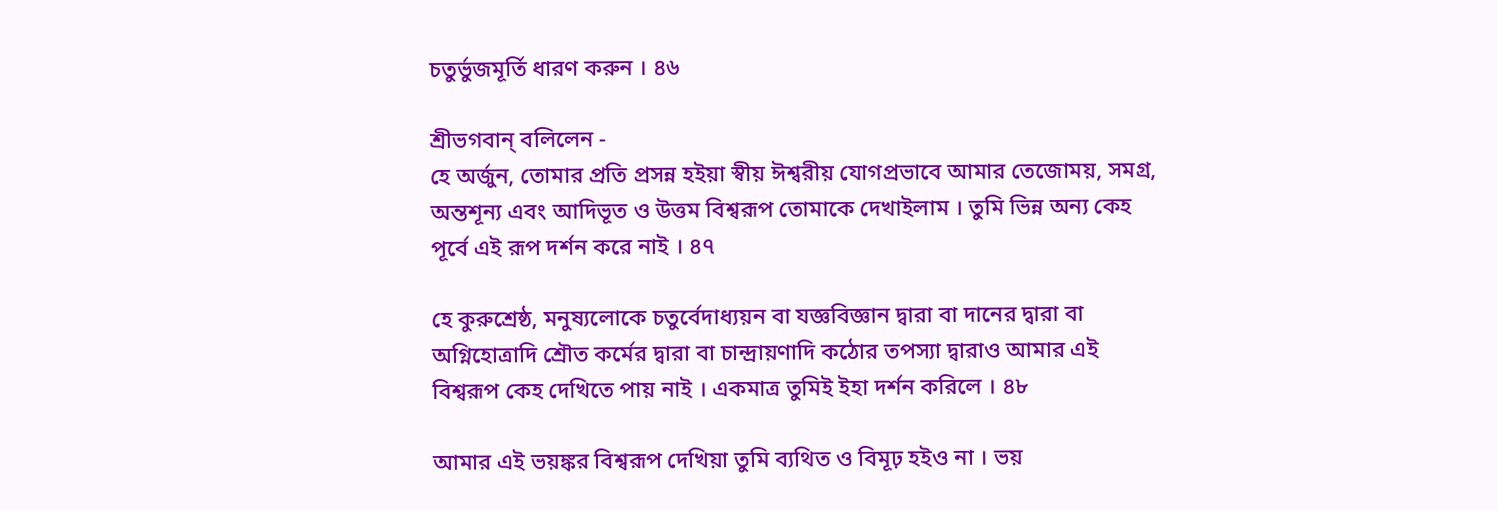চতুর্ভুজমূর্তি ধারণ করুন । ৪৬

শ্রীভগবান্‌ বলিলেন -
হে অর্জুন, তোমার প্রতি প্রসন্ন হইয়া স্বীয় ঈশ্বরীয় যোগপ্রভাবে আমার তেজোময়, সমগ্র, অন্তশূন্য এবং আদিভূত ও উত্তম বিশ্বরূপ তোমাকে দেখাইলাম । তুমি ভিন্ন অন্য কেহ পূর্বে এই রূপ দর্শন করে নাই । ৪৭

হে কুরুশ্রেষ্ঠ, মনুষ্যলোকে চতুর্বেদাধ্যয়ন বা যজ্ঞবিজ্ঞান দ্বারা বা দানের দ্বারা বা অগ্নিহোত্রাদি শ্রৌত কর্মের দ্বারা বা চান্দ্রায়ণাদি কঠোর তপস্যা দ্বারাও আমার এই বিশ্বরূপ কেহ দেখিতে পায় নাই । একমাত্র তুমিই ইহা দর্শন করিলে । ৪৮

আমার এই ভয়ঙ্কর বিশ্বরূপ দেখিয়া তুমি ব্যথিত ও বিমূঢ় হইও না । ভয়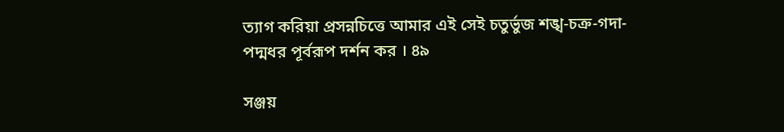ত্যাগ করিয়া প্রসন্নচিত্তে আমার এই সেই চতুর্ভুজ শঙ্খ-চক্র-গদা-পদ্মধর পূর্বরূপ দর্শন কর । ৪৯

সঞ্জয়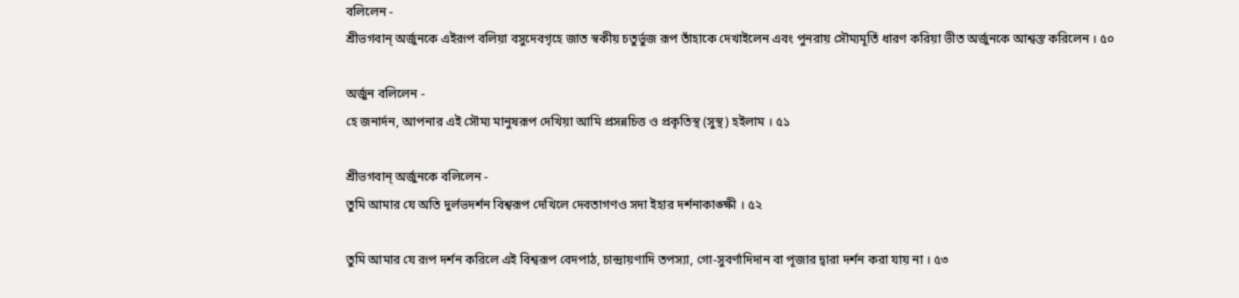বলিলেন -
শ্রীভগবান্‌ অর্জুনকে এইরূপ বলিয়া বসুদেবগৃহে জাত স্বকীয় চতুর্ভুজ রূপ তাঁহাকে দেখাইলেন এবং পুনরায় সৌম্যমূর্তি ধারণ করিয়া ভীত অর্জুনকে আশ্বস্ত করিলেন । ৫০

অর্জুন বলিলেন -
হে জনার্দন, আপনার এই সৌম্য মানুষরূপ দেখিয়া আমি প্রসন্নচিত্ত ও প্রকৃতিস্থ (সুস্থ) হইলাম । ৫১

শ্রীভগবান্‌ অর্জুনকে বলিলেন -
তুমি আমার যে অতি দুর্লভদর্শন বিশ্বরূপ দেখিলে দেবতাগণও সদা ইহার দর্শনাকাঙ্ক্ষী । ৫২

তুমি আমার যে রূপ দর্শন করিলে এই বিশ্বরূপ বেদপাঠ, চান্দ্রায়ণাদি তপস্যা, গো-সুবর্ণাদিদান বা পূজার দ্বারা দর্শন করা যায় না । ৫৩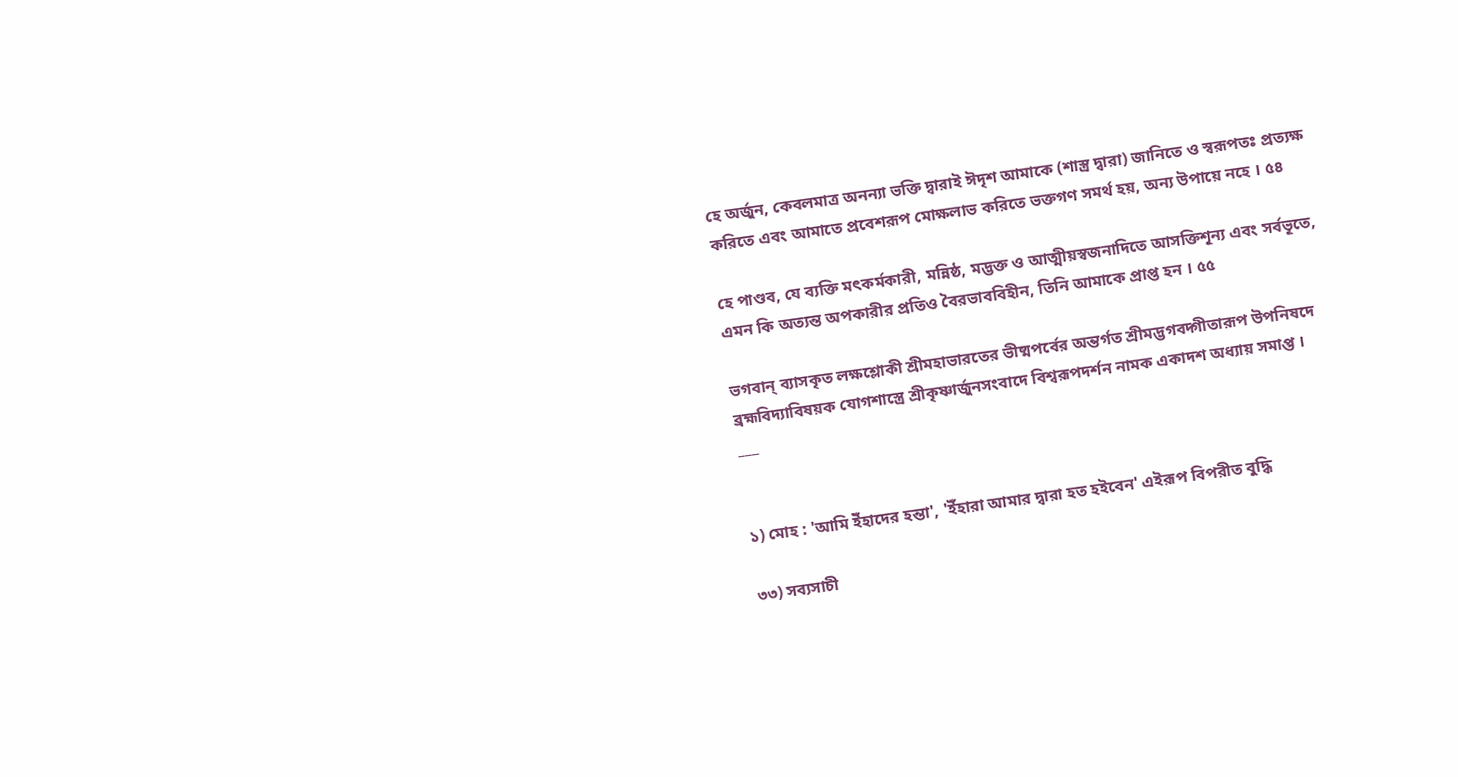হে অর্জুন, কেবলমাত্র অনন্যা ভক্তি দ্বারাই ঈদৃশ আমাকে (শাস্ত্র দ্বারা) জানিতে ও স্বরূপতঃ প্রত্যক্ষ করিতে এবং আমাতে প্রবেশরূপ মোক্ষলাভ করিতে ভক্তগণ সমর্থ হয়, অন্য উপায়ে নহে । ৫৪

হে পাণ্ডব, যে ব্যক্তি মৎকর্মকারী, মন্নিষ্ঠ, মদ্ভক্ত ও আত্মীয়স্বজনাদিতে আসক্তিশূন্য এবং সর্বভূতে, এমন কি অত্যন্ত অপকারীর প্রতিও বৈরভাববিহীন, তিনি আমাকে প্রাপ্ত হন । ৫৫

ভগবান্ ব্যাসকৃত লক্ষশ্লোকী শ্রীমহাভারতের ভীষ্মপর্বের অন্তর্গত শ্রীমদ্ভগবদ্গীতারূপ উপনিষদে ব্রহ্মবিদ্যাবিষয়ক যোগশাস্ত্রে শ্রীকৃষ্ণার্জুনসংবাদে বিশ্বরূপদর্শন নামক একাদশ অধ্যায় সমাপ্ত ।
___


১) মোহ : 'আমি ইঁহাদের হন্তা', 'ইঁহারা আমার দ্বারা হত হইবেন' এইরূপ বিপরীত বুদ্ধি

৩৩) সব্যসাচী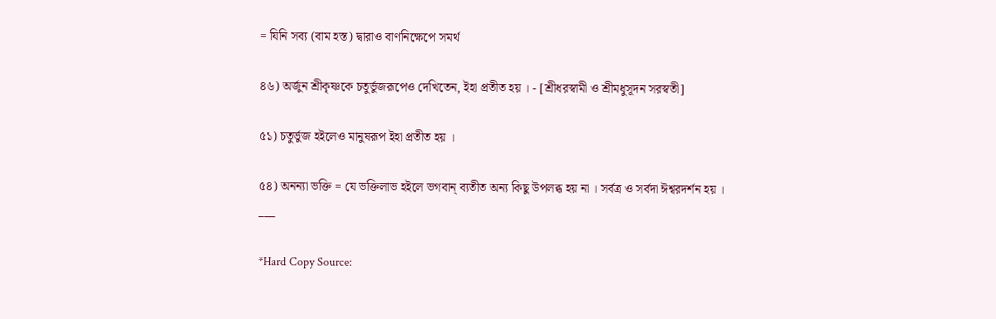= যিনি সব্য (বাম হস্ত) দ্বারাও বাণনিক্ষেপে সমর্থ

৪৬) অর্জুন শ্রীকৃষ্ণকে চতুর্ভুজরূপেও দেখিতেন, ইহা প্রতীত হয় । - [শ্রীধরস্বামী ও শ্রীমধুসূদন সরস্বতী]

৫১) চতুর্ভুজ হইলেও মানুষরূপ ইহা প্রতীত হয় ।

৫৪) অনন্যা ভক্তি = যে ভক্তিলাভ হইলে ভগবান্‌ ব্যতীত অন্য কিছু উপলব্ধ হয় না । সর্বত্র ও সর্বদা ঈশ্বরদর্শন হয় ।
___

*Hard Copy Source: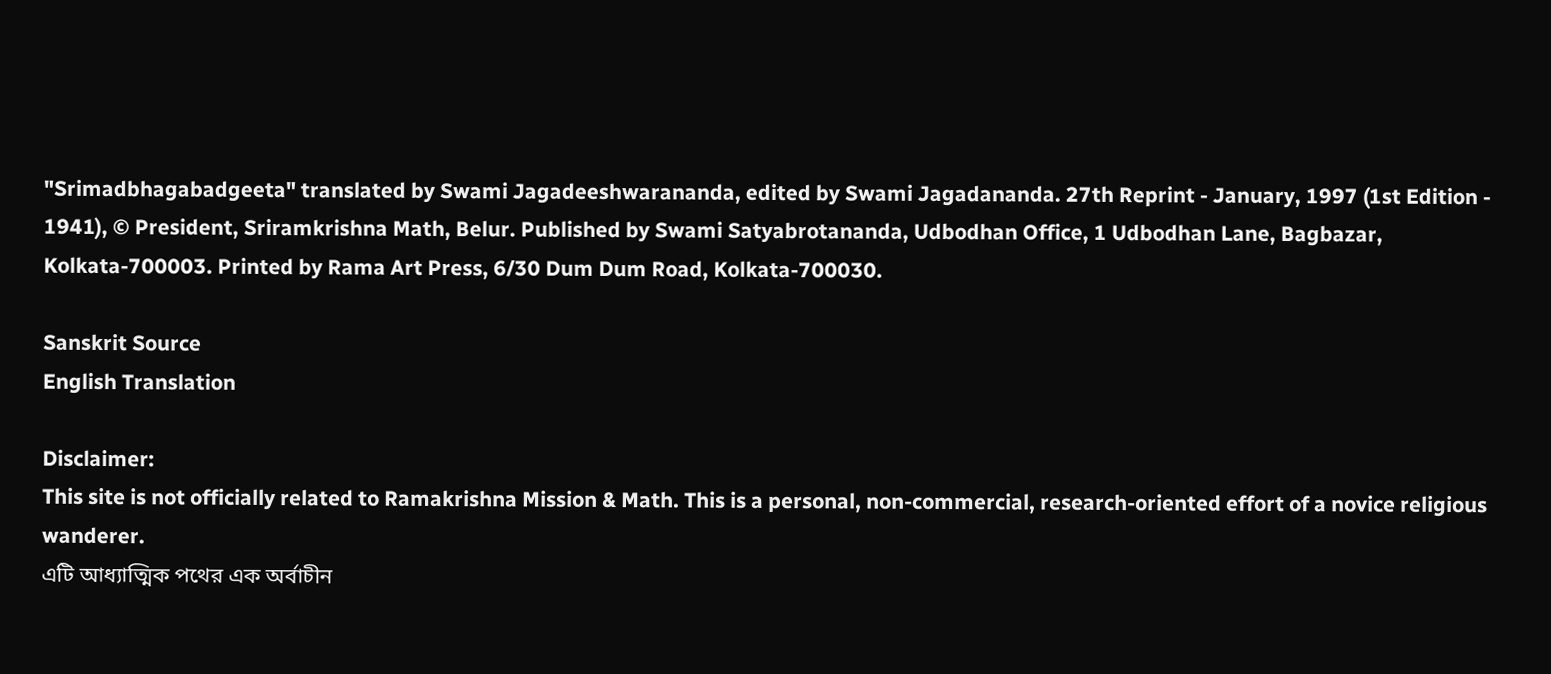"Srimadbhagabadgeeta" translated by Swami Jagadeeshwarananda, edited by Swami Jagadananda. 27th Reprint - January, 1997 (1st Edition - 1941), © President, Sriramkrishna Math, Belur. Published by Swami Satyabrotananda, Udbodhan Office, 1 Udbodhan Lane, Bagbazar, Kolkata-700003. Printed by Rama Art Press, 6/30 Dum Dum Road, Kolkata-700030.

Sanskrit Source
English Translation

Disclaimer:
This site is not officially related to Ramakrishna Mission & Math. This is a personal, non-commercial, research-oriented effort of a novice religious wanderer.
এটি আধ্যাত্মিক পথের এক অর্বাচীন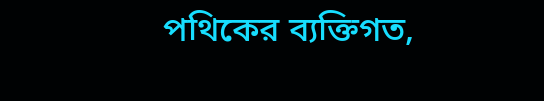পথিকের ব্যক্তিগত,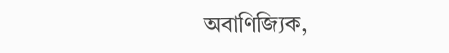অবাণিজ্যিক,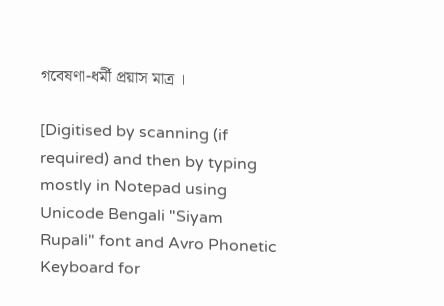গবেষণা-ধর্মী প্রয়াস মাত্র ।

[Digitised by scanning (if required) and then by typing mostly in Notepad using Unicode Bengali "Siyam Rupali" font and Avro Phonetic Keyboard for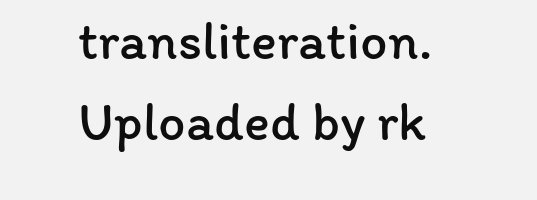transliteration. Uploaded by rk